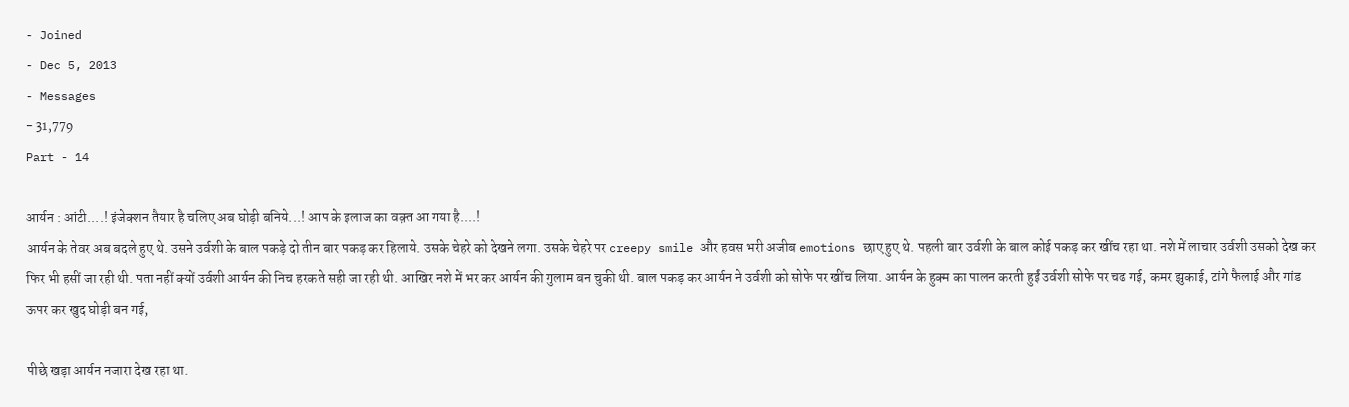- Joined
- Dec 5, 2013
- Messages
- 31,779
Part - 14

आर्यन : आंटी....! इंजेक्शन तैयार है चलिए अब घोड़ी बनिये...! आप के इलाज का वक़्त आ गया है....!
आर्यन के तेवर अब बदले हुए थे. उसने उर्वशी के बाल पकड़े दो तीन बार पकड़ कर हिलाये. उसके चेहरे को देखने लगा. उसके चेहरे पर creepy smile और हवस भरी अजीब emotions छाए हुए थे. पहली बार उर्वशी के बाल कोई पकड़ कर खींच रहा था. नशे में लाचार उर्वशी उसको देख कर फिर भी हसीं जा रही थी. पता नहीं क्यों उर्वशी आर्यन की निच हरकते सही जा रही थी. आखिर नशे में भर कर आर्यन की गुलाम बन चुकी थी. बाल पकड़ कर आर्यन ने उर्वशी को सोफे पर खींच लिया. आर्यन के हुक्म का पालन करती हुईं उर्वशी सोफे पर चढ गई, कमर झुकाई, टांगे फैलाई और गांड ऊपर कर खुद घोड़ी बन गई,

पीछे खड़ा आर्यन नजारा देख रहा था.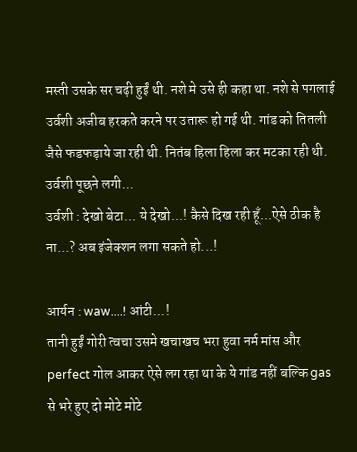मस्ती उसके सर चढ़ी हुईं थी. नशे मे उसे ही कहा था. नशे से पगलाई उर्वशी अजीब हरकते करने पर उतारू हो गई थी. गांड को तितली जैसे फडफड़ाये जा रही थी. नितंब हिला हिला कर मटका रही थी. उर्वशी पूछने लगी...
उर्वशी : देखो बेटा... ये देखो...! कैसे दिख रही हूँ...ऐसे ठीक है ना...? अब इंजेक्शन लगा सकते हो...!

आर्यन : waw....! आंटी...!
तानी हुईं गोरी त्वचा उसमे खचाखच भरा हुवा नर्म मांस और perfect गोल आकर ऐसे लग रहा था के ये गांड नहीं बल्कि gas से भरे हुए दो मोटे मोटे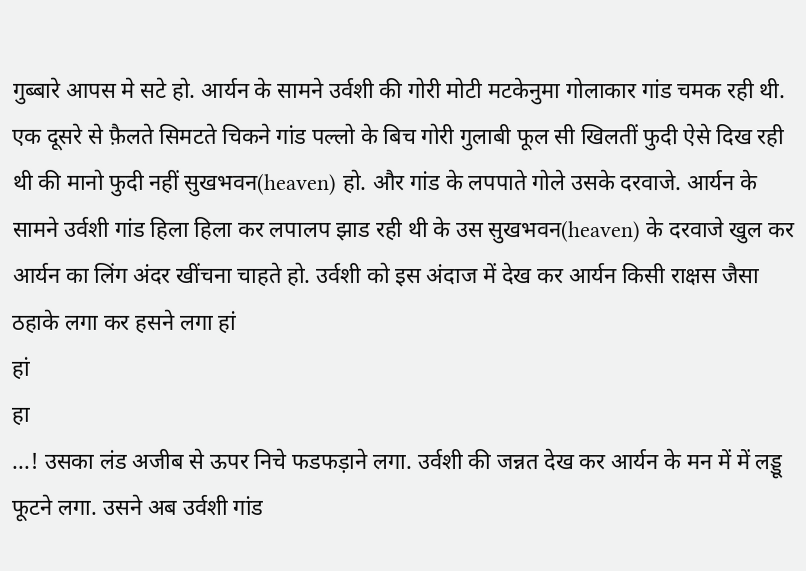गुब्बारे आपस मे सटे हो. आर्यन के सामने उर्वशी की गोरी मोटी मटकेनुमा गोलाकार गांड चमक रही थी. एक दूसरे से फ़ैलते सिमटते चिकने गांड पल्लो के बिच गोरी गुलाबी फूल सी खिलतीं फुदी ऐसे दिख रही थी की मानो फुदी नहीं सुखभवन(heaven) हो. और गांड के लपपाते गोले उसके दरवाजे. आर्यन के सामने उर्वशी गांड हिला हिला कर लपालप झाड रही थी के उस सुखभवन(heaven) के दरवाजे खुल कर आर्यन का लिंग अंदर खींचना चाहते हो. उर्वशी को इस अंदाज में देख कर आर्यन किसी राक्षस जैसा ठहाके लगा कर हसने लगा हां
हां
हा
...! उसका लंड अजीब से ऊपर निचे फडफड़ाने लगा. उर्वशी की जन्नत देख कर आर्यन के मन में में लड्डू फूटने लगा. उसने अब उर्वशी गांड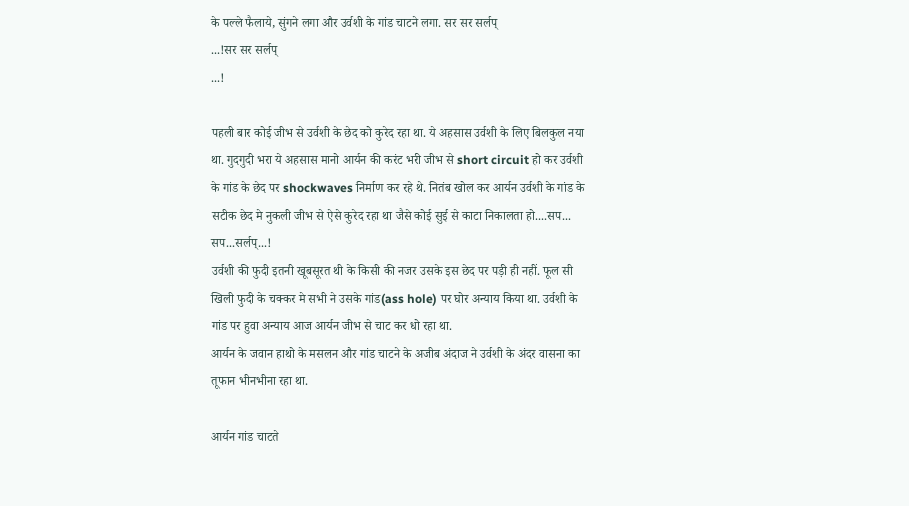के पल्ले फैलाये, सुंगने लगा और उर्वशी के गांड चाटने लगा. सर सर सर्लप्
...!सर सर सर्लप्
...!

पहली बार कोई जीभ से उर्वशी के छेद को कुरेद रहा था. ये अहसास उर्वशी के लिए बिलकुल नया था. गुदगुदी भरा ये अहसास मानो आर्यन की करंट भरी जीभ से short circuit हो कर उर्वशी के गांड के छेद पर shockwaves निर्माण कर रहे थे. नितंब खोल कर आर्यन उर्वशी के गांड के सटीक छेद मे नुकली जीभ से ऐसे कुरेद रहा था जैसे कोई सुई से काटा निकालता हो....सप... सप...सर्लप्...!
उर्वशी की फुदी इतनी खूबसूरत थी के किसी की नजर उसके इस छेद पर पड़ी ही नहीं. फूल सी खिली फुदी के चक्कर मे सभी ने उसके गांड(ass hole) पर घोर अन्याय किया था. उर्वशी के गांड पर हुवा अन्याय आज आर्यन जीभ से चाट कर धो रहा था.
आर्यन के जवान हाथो के मसलन और गांड चाटने के अजीब अंदाज ने उर्वशी के अंदर वासना का तूफान भीनभीना रहा था.

आर्यन गांड चाटते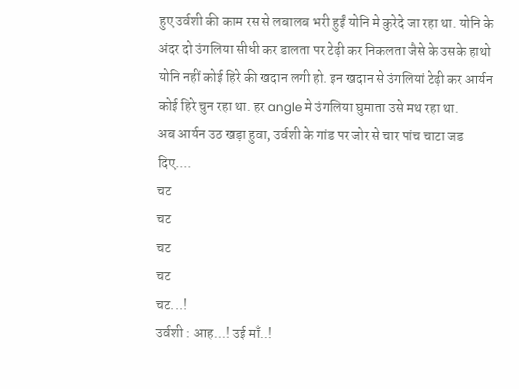हुए उर्वशी की काम रस से लबालब भरी हुईं योनि मे कुरेदे जा रहा था. योनि के अंदर दो उंगलिया सीधी कर डालता पर टेढ़ी कर निकलता जैसे के उसके हाथो योनि नहीं कोई हिरे की खदान लगी हो. इन खदान से उंगलियां टेढ़ी कर आर्यन कोई हिरे चुन रहा था. हर angle मे उंगलिया घुमाता उसे मथ रहा था.
अब आर्यन उठ खड़ा हुवा, उर्वशी के गांड पर जोर से चार पांच चाटा जड दिए....
चट
चट
चट
चट
चट...!
उर्वशी : आह...! उई माँ..!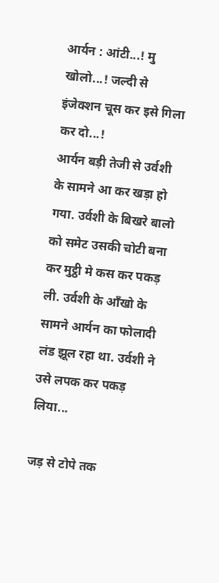आर्यन : आंटी...! मु खोलो...! जल्दी से इंजेक्शन चूस कर इसे गिला कर दो...!
आर्यन बड़ी तेजी से उर्वशी के सामने आ कर खड़ा हो गया. उर्वशी के बिखरे बालो को समेट उसकी चोटी बना कर मुट्ठी मे कस कर पकड़ ली. उर्वशी के आँखो के सामने आर्यन का फोलादी लंड झूल रहा था. उर्वशी ने उसे लपक कर पकड़ लिया...

जड़ से टोपे तक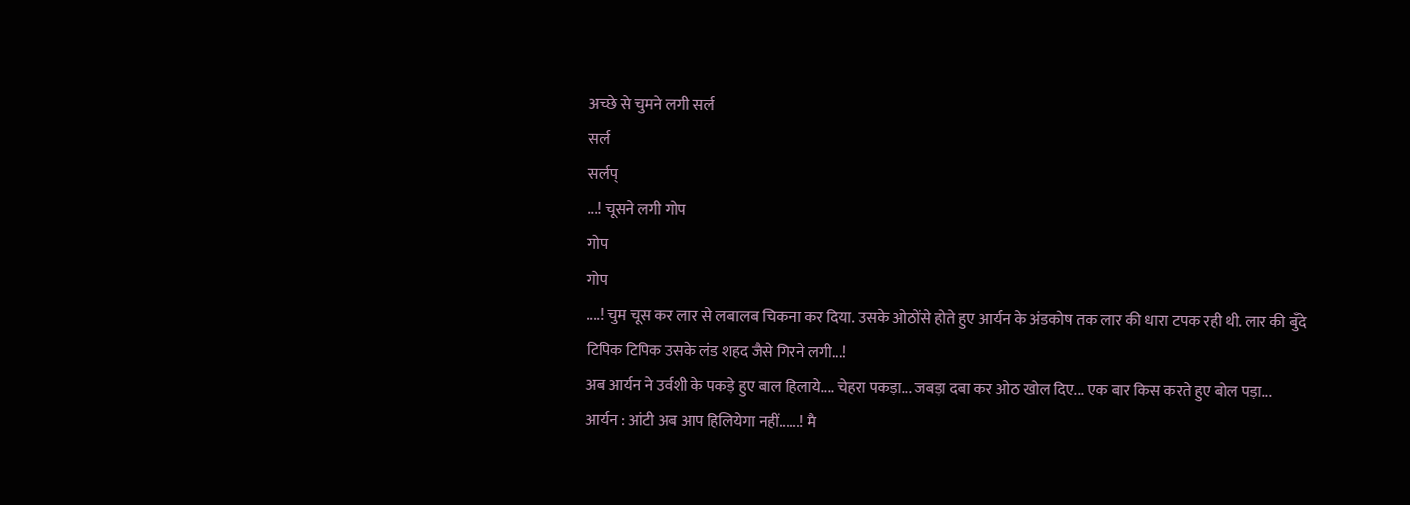अच्छे से चुमने लगी सर्ल
सर्ल
सर्लप्
...! चूसने लगी गोप
गोप
गोप
....! चुम चूस कर लार से लबालब चिकना कर दिया. उसके ओठोंसे होते हुए आर्यन के अंडकोष तक लार की धारा टपक रही थी. लार की बुँदे टिपिक टिपिक उसके लंड शहद जैसे गिरने लगी...!
अब आर्यन ने उर्वशी के पकड़े हुए बाल हिलाये.... चेहरा पकड़ा... जबड़ा दबा कर ओठ खोल दिए... एक बार किस करते हुए बोल पड़ा...
आर्यन : आंटी अब आप हिलियेगा नहीं......! मै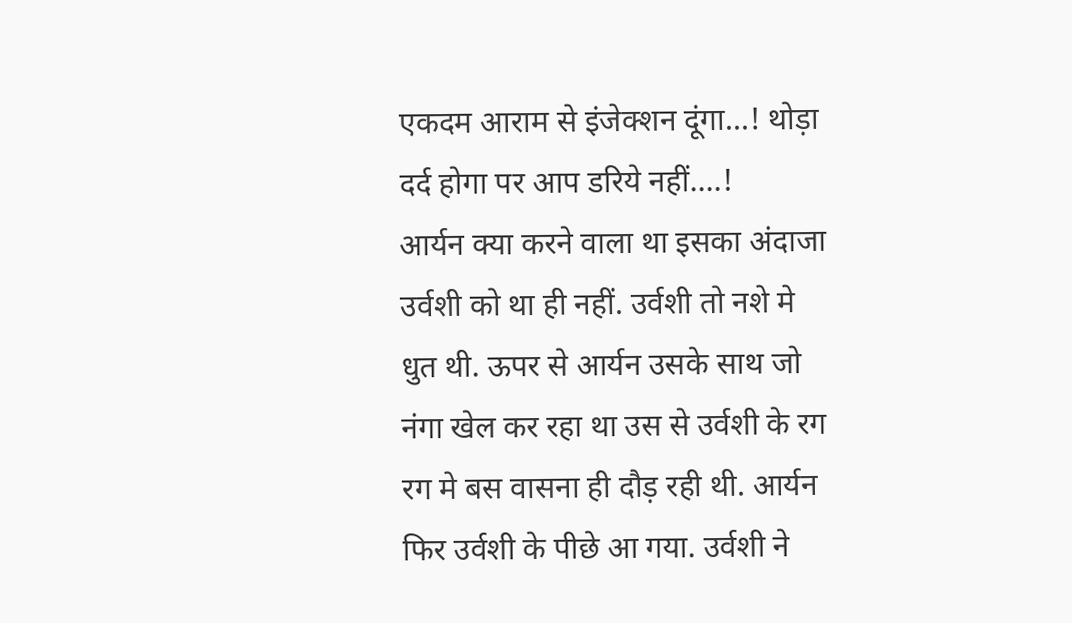एकदम आराम से इंजेक्शन दूंगा...! थोड़ा दर्द होगा पर आप डरिये नहीं....!
आर्यन क्या करने वाला था इसका अंदाजा उर्वशी को था ही नहीं. उर्वशी तो नशे मे धुत थी. ऊपर से आर्यन उसके साथ जो नंगा खेल कर रहा था उस से उर्वशी के रग रग मे बस वासना ही दौड़ रही थी. आर्यन फिर उर्वशी के पीछे आ गया. उर्वशी ने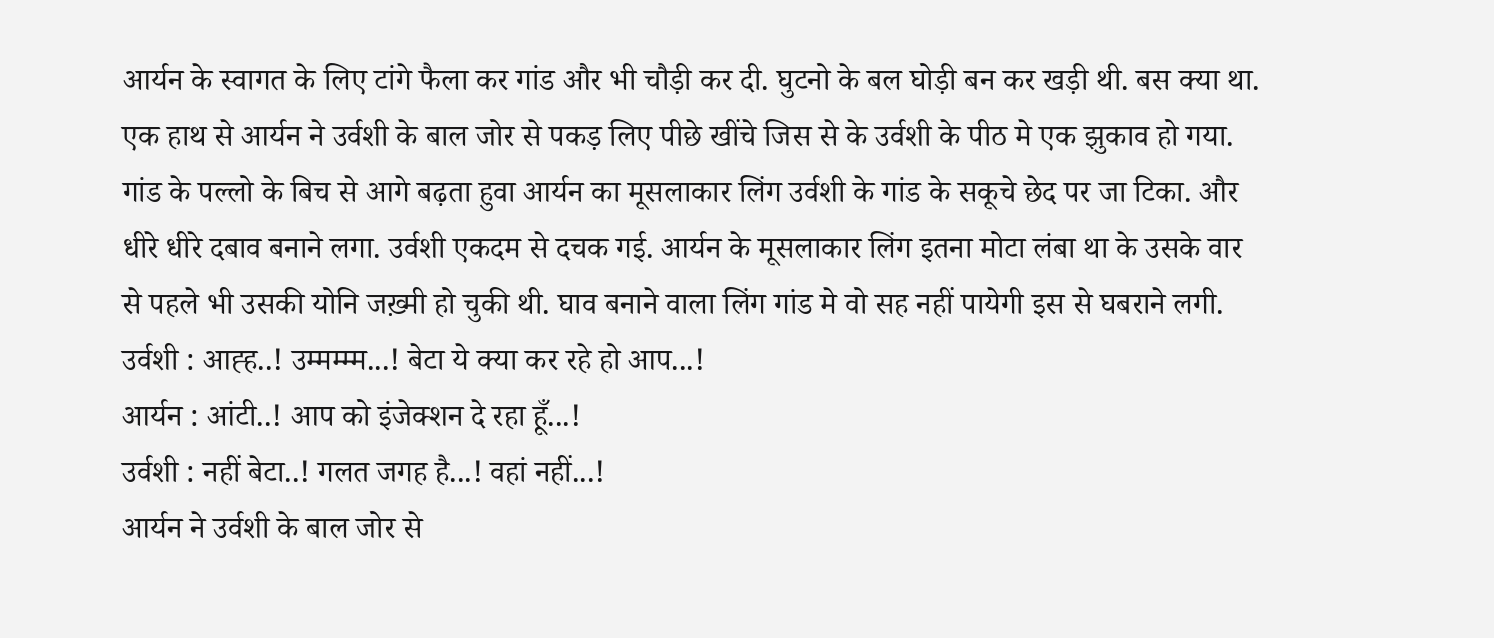आर्यन के स्वागत के लिए टांगे फैला कर गांड और भी चौड़ी कर दी. घुटनो के बल घोड़ी बन कर खड़ी थी. बस क्या था. एक हाथ से आर्यन ने उर्वशी के बाल जोर से पकड़ लिए पीछे खींचे जिस से के उर्वशी के पीठ मे एक झुकाव हो गया. गांड के पल्लो के बिच से आगे बढ़ता हुवा आर्यन का मूसलाकार लिंग उर्वशी के गांड के सकूचे छेद पर जा टिका. और धीरे धीरे दबाव बनाने लगा. उर्वशी एकदम से दचक गई. आर्यन के मूसलाकार लिंग इतना मोटा लंबा था के उसके वार से पहले भी उसकी योनि जख़्मी हो चुकी थी. घाव बनाने वाला लिंग गांड मे वो सह नहीं पायेगी इस से घबराने लगी.
उर्वशी : आह्ह..! उम्मम्म्म...! बेटा ये क्या कर रहे हो आप...!
आर्यन : आंटी..! आप को इंजेक्शन दे रहा हूँ...!
उर्वशी : नहीं बेटा..! गलत जगह है...! वहां नहीं...!
आर्यन ने उर्वशी के बाल जोर से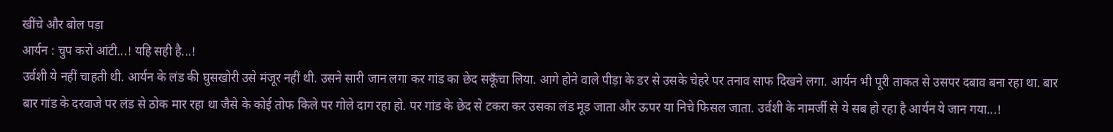खींचे और बोल पड़ा
आर्यन : चुप करो आंटी...! यहि सही है...!
उर्वशी ये नहीं चाहती थी. आर्यन के लंड की घुसखोरी उसे मंजूर नहीं थी. उसने सारी जान लगा कर गांड का छेद सकूँचा लिया. आगे होने वाले पीड़ा के डर से उसके चेहरे पर तनाव साफ दिखने लगा. आर्यन भी पूरी ताकत से उसपर दबाव बना रहा था. बार बार गांड के दरवाजे पर लंड से ठोक मार रहा था जैसे के कोई तोफ किले पर गोले दाग रहा हो. पर गांड के छेद से टकरा कर उसका लंड मूड जाता और ऊपर या निचे फिसल जाता. उर्वशी के नामर्जी से ये सब हो रहा है आर्यन ये जान गया...!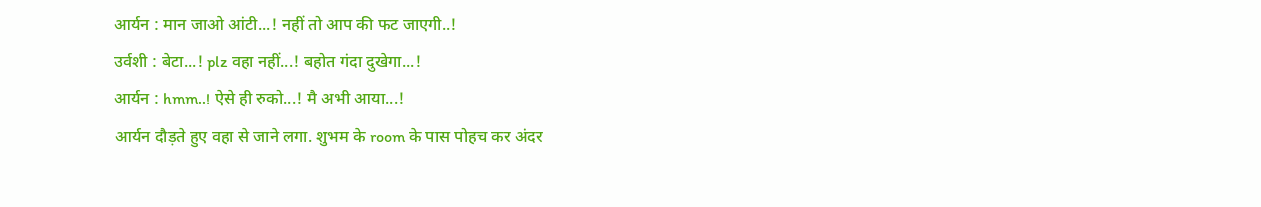आर्यन : मान जाओ आंटी...! नहीं तो आप की फट जाएगी..!
उर्वशी : बेटा...! plz वहा नहीं...! बहोत गंदा दुखेगा...!
आर्यन : hmm..! ऐसे ही रुको...! मै अभी आया...!
आर्यन दौड़ते हुए वहा से जाने लगा. शुभम के room के पास पोहच कर अंदर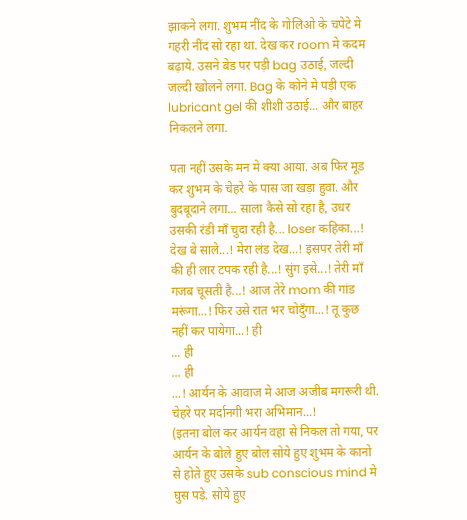झाकने लगा. शुभम नींद के गोलिओ के चपेटे मे गहरी नींद सो रहा था. देख कर room मे कदम बढ़ाये. उसने बेड पर पड़ी bag उठाई, जल्दी जल्दी खोलने लगा. Bag के कोने मे पड़ी एक lubricant gel की शीशी उठाई... और बाहर निकलने लगा.

पता नहीं उसके मन मे क्या आया. अब फिर मूड कर शुभम के चेहरे के पास जा खड़ा हुवा. और बुदबूदाने लगा... साला कैसे सो रहा है, उधर उसकी रंडी माँ चुदा रही है... loser कहिका...! देख बे साले...! मेरा लंड देख...! इसपर तेरी माँ की ही लार टपक रही है...! सुंग इसे...! तेरी माँ गजब चूसती है...! आज तेरे mom की गांड मरूंगा...! फिर उसे रात भर चोदुँगा...! तू कुछ नहीं कर पायेगा...! ही
... ही
... ही
...! आर्यन के आवाज मे आज अजीब मगरूरी थी. चेहरे पर मर्दानगी भरा अभिमान...!
(इतना बोल कर आर्यन वहा से निकल तो गया, पर आर्यन के बोले हुए बोल सोये हुए शुभम के कानो से होते हुए उसके sub conscious mind मे घुस पड़े. सोये हुए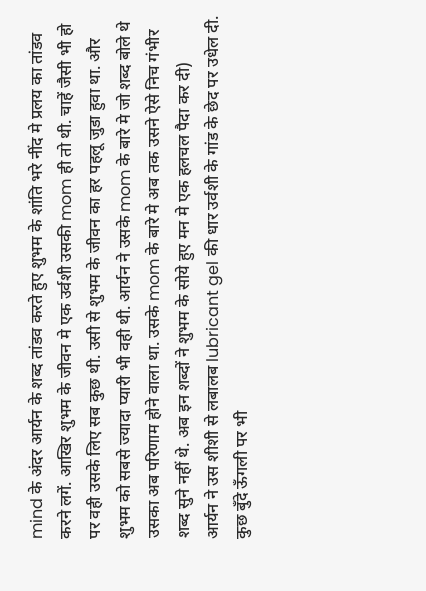mind के अंदर आर्यन के शब्द तांडव करते हुए शुभम के शांति भरे नींद मे प्रलय का तांडव करने लगें. आखिर शुभम के जीवन मे एक उर्वशी उसकी mom ही तो थी. चाहें जैसी भी हो पर वही उसके लिए सब कुछ थी. उसी से शुभम के जीवन का हर पहलू जुडा हुवा था. और शुभम को सबसे ज्यादा प्यारी भी वही थी. आर्यन ने उसके mom के बारे मे जो शब्द बोले थे उसका अब परिणाम होने वाला था. उसके mom के बारे मे अब तक उसने ऐसे निच गंभीर शब्द सुने नहीं थे. अब इन शब्दों ने शुभम के सोये हुए मन मे एक हलचल पैदा कर दी)
आर्यन ने उस शीशी से लबालब lubricant gel की धार उर्वशी के गांड के छेद पर उधेल दी. कुछ बुँदे ऊँगली पर भी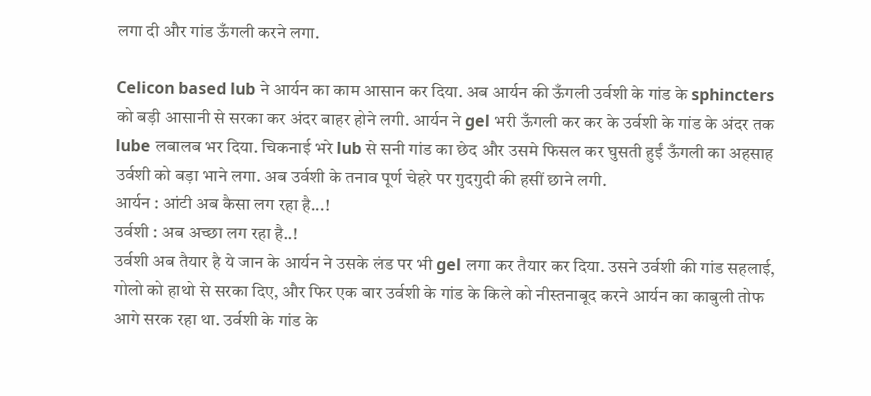लगा दी और गांड ऊँगली करने लगा.

Celicon based lub ने आर्यन का काम आसान कर दिया. अब आर्यन की ऊँगली उर्वशी के गांड के sphincters को बड़ी आसानी से सरका कर अंदर बाहर होने लगी. आर्यन ने gel भरी ऊँगली कर कर के उर्वशी के गांड के अंदर तक lube लबालब भर दिया. चिकनाई भरे lub से सनी गांड का छेद और उसमे फिसल कर घुसती हुईं ऊँगली का अहसाह उर्वशी को बड़ा भाने लगा. अब उर्वशी के तनाव पूर्ण चेहरे पर गुदगुदी की हसीं छाने लगी.
आर्यन : आंटी अब कैसा लग रहा है...!
उर्वशी : अब अच्छा लग रहा है..!
उर्वशी अब तैयार है ये जान के आर्यन ने उसके लंड पर भी gel लगा कर तैयार कर दिया. उसने उर्वशी की गांड सहलाई, गोलो को हाथो से सरका दिए, और फिर एक बार उर्वशी के गांड के किले को नीस्तनाबूद करने आर्यन का काबुली तोफ आगे सरक रहा था. उर्वशी के गांड के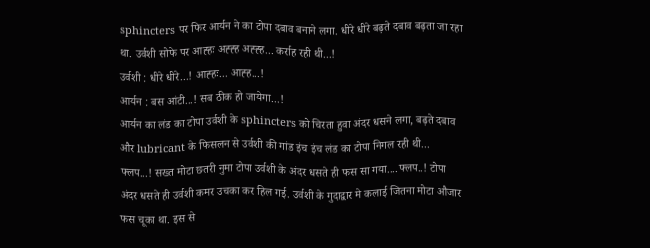sphincters पर फिर आर्यन ने का टोपा दबाव बनाने लगा. धीरे धीरे बढ़ते दबाव बढ़ता जा रहा था. उर्वशी सोफे पर आह्हः अह्ह्ह अह्ह्ह... कर्राह रही थी...!
उर्वशी : धीरे धीरे...! आह्हः... आह्ह...!
आर्यन : बस आंटी...! सब ठीक हो जायेगा...!
आर्यन का लंड का टोपा उर्वशी के sphincters को चिरता हुवा अंदर धसने लगा, बढ़ते दबाव और lubricant के फिसलन से उर्वशी की गांड इंच इंच लंड का टोपा निगल रही थी... फ्लप...! सख्त मोटा छतरी नुमा टोपा उर्वशी के अंदर धसते ही फस सा गया....फ्लप..! टोपा अंदर धसते ही उर्वशी कमर उचका कर हिल गई. उर्वशी के गुदाद्वार मे कलाई जितना मोटा औजार फस चूका था. इस से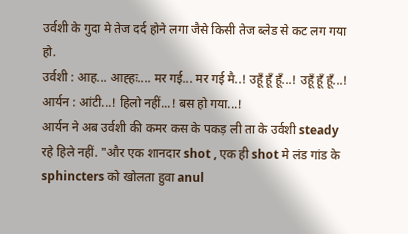उर्वशी के गुदा मे तेज दर्द होने लगा जैसे किसी तेज ब्लेड से कट लग गया हो.
उर्वशी : आह... आह्हः.... मर गई... मर गई मै..! उहूँ हूँ हूँ...! उहूँ हूँ हूँ...!
आर्यन : आंटी...! हिलो नहीं...! बस हो गया...!
आर्यन ने अब उर्वशी की कमर कस के पकड़ ली ता के उर्वशी steady रहे हिले नहीं. "और एक शानदार shot , एक ही shot मे लंड गांड के sphincters को खोलता हुवा anul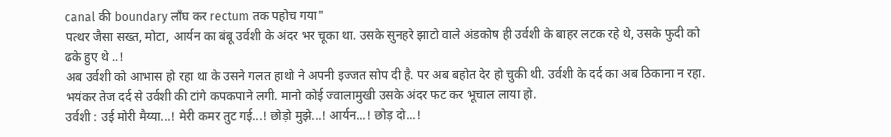canal की boundary लाँघ कर rectum तक पहोच गया"
पत्थर जैसा सख्त, मोटा, आर्यन का बंबू उर्वशी के अंदर भर चूका था. उसके सुनहरे झाटो वाले अंडकोष ही उर्वशी के बाहर लटक रहे थे, उसके फुदी को ढके हुए थे ..!
अब उर्वशी को आभास हो रहा था के उसने गलत हाथो ने अपनी इज्जत सोप दी है. पर अब बहोत देर हो चुकी थी. उर्वशी के दर्द का अब ठिकाना न रहा. भयंकर तेज दर्द से उर्वशी की टांगे कपकपाने लगी. मानो कोई ज्वालामुखी उसके अंदर फट कर भूचाल लाया हो.
उर्वशी : उई मोरी मैय्या...! मेरी कमर तुट गई...! छोड़ो मुझे...! आर्यन...! छोड़ दो...!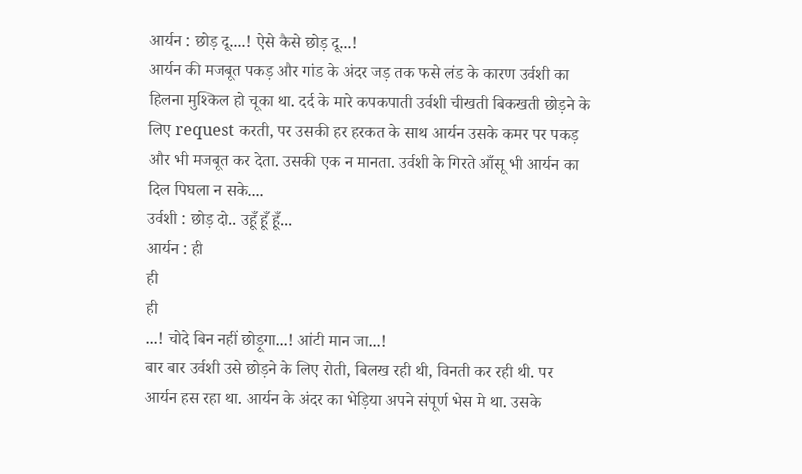आर्यन : छोड़ दू....! ऐसे कैसे छोड़ दू...!
आर्यन की मजबूत पकड़ और गांड के अंदर जड़ तक फसे लंड के कारण उर्वशी का हिलना मुश्किल हो चूका था. दर्द के मारे कपकपाती उर्वशी चीखती बिकखती छोड़ने के लिए request करती, पर उसकी हर हरकत के साथ आर्यन उसके कमर पर पकड़ और भी मजबूत कर देता. उसकी एक न मानता. उर्वशी के गिरते आँसू भी आर्यन का दिल पिघला न सके....
उर्वशी : छोड़ दो.. उहूँ हूँ हूँ...
आर्यन : ही
ही
ही
...! चोदे बिन नहीं छोड़ूगा...! आंटी मान जा...!
बार बार उर्वशी उसे छोड़ने के लिए रोती, बिलख रही थी, विनती कर रही थी. पर आर्यन हस रहा था. आर्यन के अंदर का भेड़िया अपने संपूर्ण भेस मे था. उसके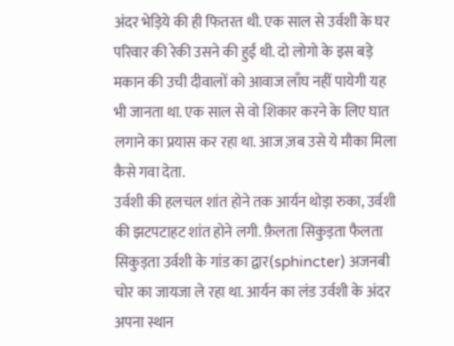अंदर भेड़िये की ही फितरत थी. एक साल से उर्वशी के घर परिवार की रेकी उसने की हुईं थी. दो लोगो के इस बड़े मकान की उची दीवालों को आवाज लाँघ नहीं पायेगी यह भी जानता था. एक साल से वो शिकार करने के लिए घात लगाने का प्रयास कर रहा था. आज ज़ब उसे ये मौका मिला कैसे गवा देता.
उर्वशी की हलचल शांत होने तक आर्यन थोड़ा रुका, उर्वशी की झटपटाहट शांत होने लगी. फ़ैलता सिकुड़ता फैलता सिकुड़ता उर्वशी के गांड का द्वार(sphincter) अजनबी चोर का जायजा ले रहा था. आर्यन का लंड उर्वशी के अंदर अपना स्थान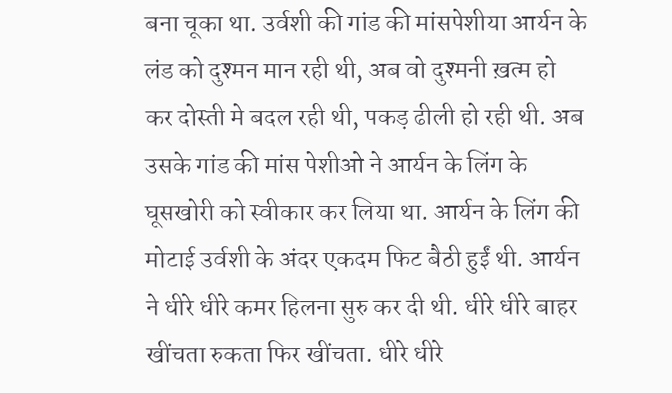बना चूका था. उर्वशी की गांड की मांसपेशीया आर्यन के लंड को दुश्मन मान रही थी, अब वो दुश्मनी ख़त्म हो कर दोस्ती मे बदल रही थी, पकड़ ढीली हो रही थी. अब उसके गांड की मांस पेशीओ ने आर्यन के लिंग के घूसखोरी को स्वीकार कर लिया था. आर्यन के लिंग की मोटाई उर्वशी के अंदर एकदम फिट बैठी हुईं थी. आर्यन ने धीरे धीरे कमर हिलना सुरु कर दी थी. धीरे धीरे बाहर खींचता रुकता फिर खींचता. धीरे धीरे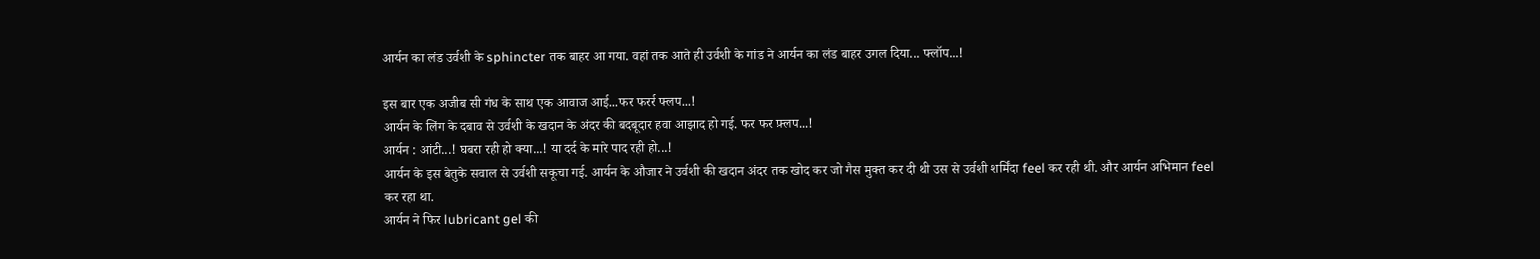आर्यन का लंड उर्वशी के sphincter तक बाहर आ गया. वहां तक आते ही उर्वशी के गांड ने आर्यन का लंड बाहर उगल दिया... फ्लॉप...!

इस बार एक अजीब सी गंध के साथ एक आवाज आई...फर फरर्र फ्लप...!
आर्यन के लिंग के दबाव से उर्वशी के खदान के अंदर की बदबूदार हवा आझाद हो गई. फर फर फ़्लप...!
आर्यन : आंटी...! घबरा रही हो क्या...! या दर्द के मारे पाद रही हो...!
आर्यन के इस बेतुके सवाल से उर्वशी सकूचा गई. आर्यन के औजार ने उर्वशी की खदान अंदर तक खोद कर जो गैस मुक्त कर दी थी उस से उर्वशी शर्मिंदा feel कर रही थी. और आर्यन अभिमान feel कर रहा था.
आर्यन ने फिर lubricant gel की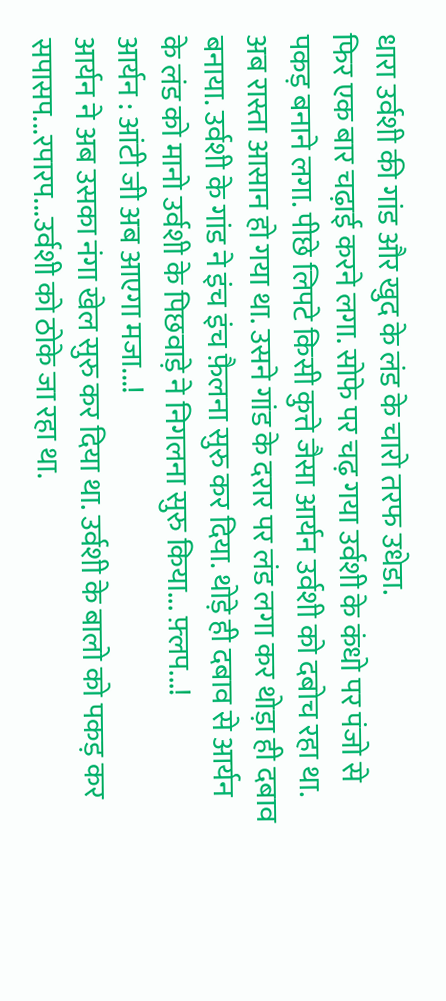धारा उर्वशी की गांड और खुद के लंड के चारो तरफ उधेडा.
फिर एक बार चढ़ाई करने लगा. सोफे पर चढ़ गया उर्वशी के कंधो पर पंजो से पकड़ बनाने लगा. पीछे लिपटे किसी कुत्ते जैसा आर्यन उर्वशी को दबोच रहा था. अब रास्ता आसान हो गया था. उसने गांड के दरार पर लंड लगा कर थोड़ा ही दबाव बनाया. उर्वशी के गांड ने इंच इंच फ़ैलना सुरु कर दिया. थोड़े ही दबाव से आर्यन के लंड को मानो उर्वशी के पिछवाड़े ने निगलना सुरु किया... फ़्लप...!
आर्यन : आंटी जी अब आएगा मजा...!
आर्यन ने अब उसका नंगा खेल सुरु कर दिया था. उर्वशी के बालो को पकड़ कर सपासप...रपारप...उर्वशी को ठोके जा रहा था.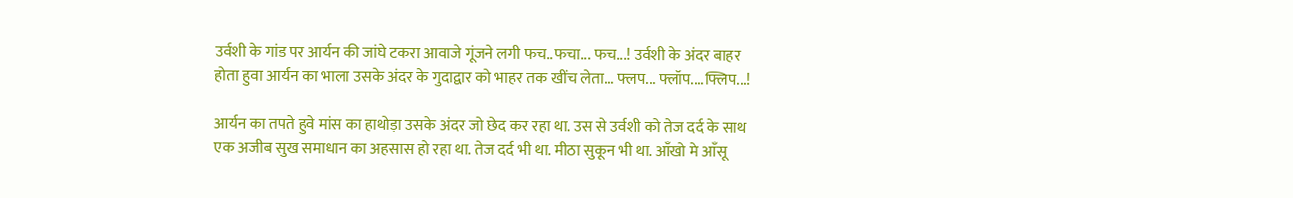उर्वशी के गांड पर आर्यन की जांघे टकरा आवाजे गूंजने लगी फच..फचा... फच...! उर्वशी के अंदर बाहर होता हुवा आर्यन का भाला उसके अंदर के गुदाद्वार को भाहर तक खींच लेता... फ्लप... फ्लॉप....फ्लिप...!

आर्यन का तपते हुवे मांस का हाथोड़ा उसके अंदर जो छेद कर रहा था. उस से उर्वशी को तेज दर्द के साथ एक अजीब सुख समाधान का अहसास हो रहा था. तेज दर्द भी था. मीठा सुकून भी था. आँखो मे आँसू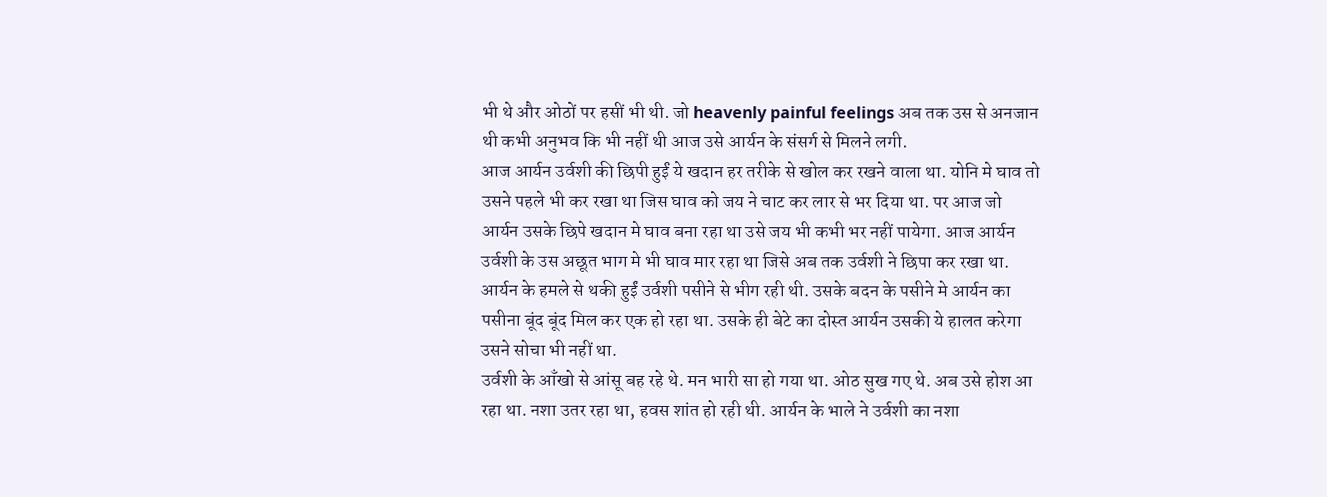भी थे और ओठों पर हसीं भी थी. जो heavenly painful feelings अब तक उस से अनजान थी कभी अनुभव कि भी नहीं थी आज उसे आर्यन के संसर्ग से मिलने लगी.
आज आर्यन उर्वशी की छिपी हुईं ये खदान हर तरीके से खोल कर रखने वाला था. योनि मे घाव तो उसने पहले भी कर रखा था जिस घाव को जय ने चाट कर लार से भर दिया था. पर आज जो आर्यन उसके छिपे खदान मे घाव बना रहा था उसे जय भी कभी भर नहीं पायेगा. आज आर्यन उर्वशी के उस अछूत भाग मे भी घाव मार रहा था जिसे अब तक उर्वशी ने छिपा कर रखा था. आर्यन के हमले से थकी हुईं उर्वशी पसीने से भीग रही थी. उसके बदन के पसीने मे आर्यन का पसीना बूंद बूंद मिल कर एक हो रहा था. उसके ही बेटे का दोस्त आर्यन उसकी ये हालत करेगा उसने सोचा भी नहीं था.
उर्वशी के आँखो से आंसू बह रहे थे. मन भारी सा हो गया था. ओठ सुख गए थे. अब उसे होश आ रहा था. नशा उतर रहा था, हवस शांत हो रही थी. आर्यन के भाले ने उर्वशी का नशा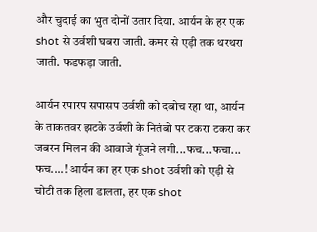और चुदाई का भुत दोनों उतार दिया. आर्यन के हर एक shot से उर्वशी घबरा जाती. कमर से एड़ी तक थरथरा जाती. फडफड़ा जाती.

आर्यन रपारप सपासप उर्वशी को दबोच रहा था, आर्यन के ताकतवर झटके उर्वशी के नितंबो पर टकरा टकरा कर जबरन मिलन की आवाजे गूंजने लगी...फच...फचा... फच....! आर्यन का हर एक shot उर्वशी को एड़ी से चोटी तक हिला डालता, हर एक shot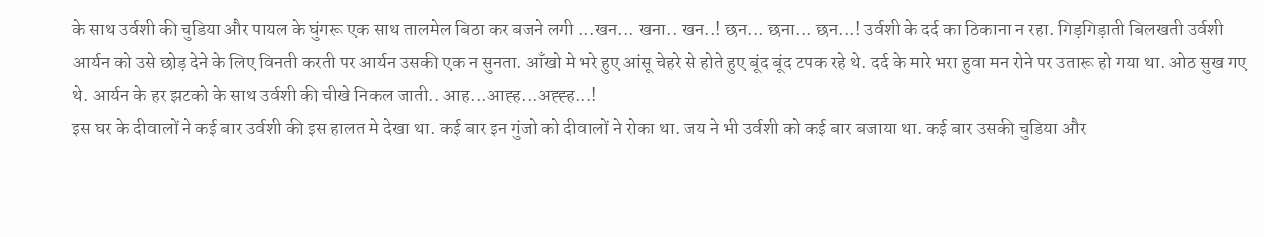के साथ उर्वशी की चुडिया और पायल के घुंगरू एक साथ तालमेल बिठा कर बजने लगी ...खन... खना.. खन..! छन... छना... छन...! उर्वशी के दर्द का ठिकाना न रहा. गिड़गिड़ाती बिलखती उर्वशी आर्यन को उसे छोड़ देने के लिए विनती करती पर आर्यन उसकी एक न सुनता. आँखो मे भरे हुए आंसू चेहरे से होते हुए बूंद बूंद टपक रहे थे. दर्द के मारे भरा हुवा मन रोने पर उतारू हो गया था. ओठ सुख गए थे. आर्यन के हर झटको के साथ उर्वशी की चीखे निकल जाती.. आह...आह्ह...अह्ह्ह...!
इस घर के दीवालों ने कई बार उर्वशी की इस हालत मे देखा था. कई बार इन गुंजो को दीवालों ने रोका था. जय ने भी उर्वशी को कई बार बजाया था. कई बार उसकी चुडिया और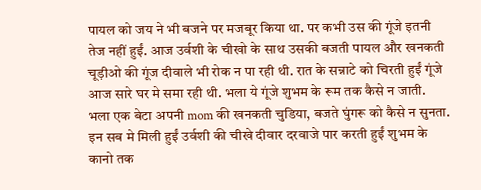पायल को जय ने भी बजने पर मजबूर किया था. पर कभी उस की गूंजे इतनी तेज नहीं हुईं. आज उर्वशी के चीखो के साथ उसकी बजती पायल और खनकती चूड़ीओ की गूंज दीवाले भी रोक न पा रही थी. रात के सन्नाटे को चिरती हुईं गूंजे आज सारे घर मे समा रही थी. भला ये गूंजे शुभम के रूम तक कैसे न जाती. भला एक बेटा अपनी mom की खनकती चुडिया, बजते घुंगरू को कैसे न सुनता. इन सब मे मिली हुईं उर्वशी की चीखे दीवार दरवाजे पार करती हुईं शुभम के कानो तक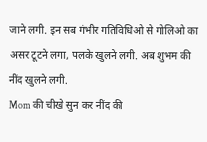जाने लगी. इन सब गंभीर गतिविधिओ से गोलिओ का असर टूटने लगा, पलके खुलने लगी. अब शुभम की नींद खुलने लगी.
Mom की चीखे सुन कर नींद की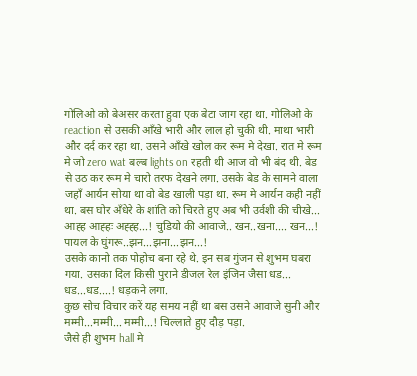गोलिओ को बेअसर करता हुवा एक बेटा जाग रहा था. गोलिओ के reaction से उसकी आँखे भारी और लाल हो चुकी थी. माथा भारी और दर्द कर रहा था. उसने आँखे खोल कर रूम मे देखा. रात मे रूम मे जो zero wat बल्ब lights on रहती थी आज वो भी बंद थी. बेड से उठ कर रूम मे चारो तरफ देखने लगा. उसके बेड के सामने वाला जहाँ आर्यन सोया था वो बेड खाली पड़ा था. रूम मे आर्यन कही नहीं था. बस घोर अँधेरे के शांति को चिरते हुए अब भी उर्वशी की चीखे... आह्ह आह्हः अह्ह्ह...! चुडियो की आवाजे.. खन..खना.... खन...!
पायल के घुंगरू..झन...झना...झन...!
उसके कानो तक पोहोच बना रहे थे. इन सब गुंजन से शुभम घबरा गया. उसका दिल किसी पुराने डीजल रेल इंजिन जैसा धड... धड...धड....! धड़कने लगा.
कुछ सोच विचार करें यह समय नहीं था बस उसने आवाजे सुनी और मम्मी...मम्मी... मम्मी...! चिल्लाते हुए दौड़ पड़ा.
जैसे ही शुभम hall मे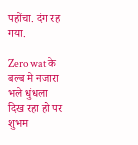पहोंचा. दंग रह गया.

Zero wat के बल्ब मे नजारा भले धुंधला दिख रहा हो पर शुभम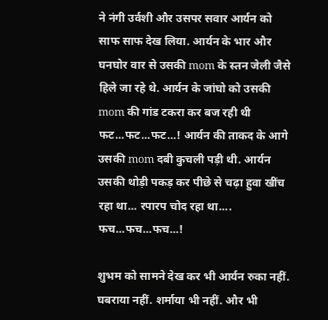ने नंगी उर्वशी और उसपर सवार आर्यन को साफ साफ देख लिया. आर्यन के भार और घनघोर वार से उसकी mom के स्तन जेली जैसे हिले जा रहे थे. आर्यन के जांघो को उसकी mom की गांड टकरा कर बज रही थी फट...फट...फट...! आर्यन की ताकद के आगे उसकी mom दबी कुचली पड़ी थी. आर्यन उसकी थोड़ी पकड़ कर पीछे से चढ़ा हुवा खींच रहा था... रपारप चोद रहा था.... फच...फच...फच...!

शुभम को सामने देख कर भी आर्यन रुका नहीं. घबराया नहीं. शर्माया भी नहीं. और भी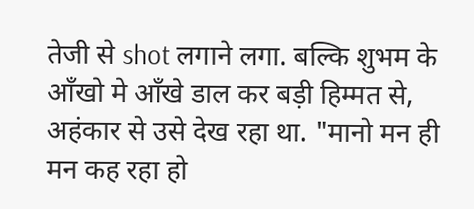तेजी से shot लगाने लगा. बल्कि शुभम के आँखो मे आँखे डाल कर बड़ी हिम्मत से, अहंकार से उसे देख रहा था. "मानो मन ही मन कह रहा हो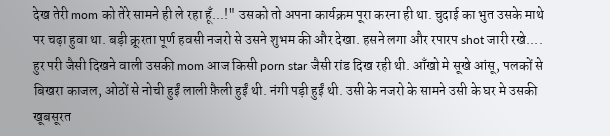देख तेरी mom को तेरे सामने ही ले रहा हूँ...!" उसको तो अपना कार्यक्रम पूरा करना ही था. चुदाई का भुत उसके माथे पर चढ़ा हुवा था. बड़ी क्रूरता पूर्ण हवसी नजरो से उसने शुभम की और देखा. हसने लगा और रपारप shot जारी रखे....
हुर परी जैसी दिखने वाली उसकी mom आज किसी porn star जैसी रांड दिख रही थी. आँखो मे सूखे आंसू, पलकों से बिखरा काजल, ओठों से नोची हुईं लाली फ़ैली हुईं थी. नंगी पड़ी हुईं थी. उसी के नजरो के सामने उसी के घर मे उसकी खूबसूरत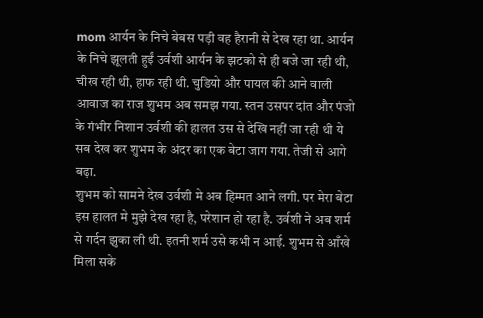mom आर्यन के निचे बेबस पड़ी वह हैरानी से देख रहा था. आर्यन के निचे झूलती हुईं उर्वशी आर्यन के झटको से ही बजे जा रही थी, चीख रही थी, हाफ रही थी. चुडियो और पायल की आने वाली आवाज का राज शुभम अब समझ गया. स्तन उसपर दांत और पंजो के गंभीर निशान उर्वशी की हालत उस से देखि नहीं जा रही थी ये सब देख कर शुभम के अंदर का एक बेटा जाग गया. तेजी से आगे बढ़ा.
शुभम को सामने देख उर्वशी मे अब हिम्मत आने लगी. पर मेरा बेटा इस हालत मे मुझे देख रहा है, परेशान हो रहा है. उर्वशी ने अब शर्म से गर्दन झुका ली थी. इतनी शर्म उसे कभी न आई. शुभम से आँखे मिला सके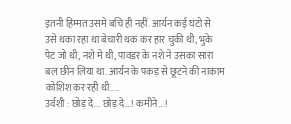इतनी हिम्मत उसमे बचि ही नहीं. आर्यन कई घंटो से उसे थका रहा था बेचारी थक कर हार चुकी थी, भुके पेट जो थी, नशे मे थी, पावडर के नशे ने उसका सारा बल छीन लिया था. आर्यन के पकड़ से छूटने की नाकाम कोशिश कर रही थी....
उर्वशी : छोड़ दे... छोड़ दे...! कमीने...!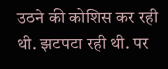उठने की कोशिस कर रही थी. झटपटा रही थी. पर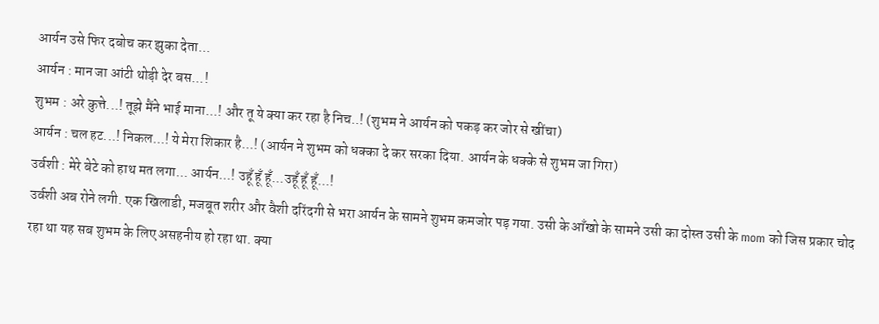आर्यन उसे फिर दबोच कर झुका देता...
आर्यन : मान जा आंटी थोड़ी देर बस...!
शुभम : अरे कुत्ते...! तूझे मैंने भाई माना...! और तू ये क्या कर रहा है निच..! (शुभम ने आर्यन को पकड़ कर जोर से खींचा)
आर्यन : चल हट...! निकल...! ये मेरा शिकार है...! (आर्यन ने शुभम को धक्का दे कर सरका दिया. आर्यन के धक्के से शुभम जा गिरा)
उर्वशी : मेरे बेटे को हाथ मत लगा... आर्यन...! उहूँ हूँ हूँ...उहूँ हूँ हूँ...!
उर्वशी अब रोने लगी. एक खिलाडी, मजबूत शरीर और वैशी दरिंदगी से भरा आर्यन के सामने शुभम कमजोर पड़ गया. उसी के आँखो के सामने उसी का दोस्त उसी के mom को जिस प्रकार चोद रहा था यह सब शुभम के लिए असहनीय हो रहा था. क्या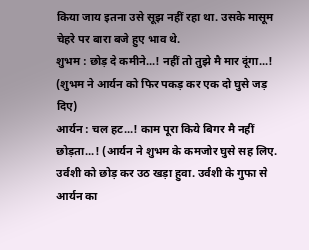किया जाय इतना उसे सूझ नहीं रहा था. उसके मासूम चेहरे पर बारा बजे हुए भाव थे.
शुभम : छोड़ दे कमीने...! नहीं तो तुझे मै मार दूंगा...! (शुभम ने आर्यन को फिर पकड़ कर एक दो घुसे जड़ दिए)
आर्यन : चल हट...! काम पूरा किये बिगर मै नहीं छोड़ता...! (आर्यन ने शुभम के कमजोर घुसे सह लिए. उर्वशी को छोड़ कर उठ खड़ा हुवा. उर्वशी के गुफा से आर्यन का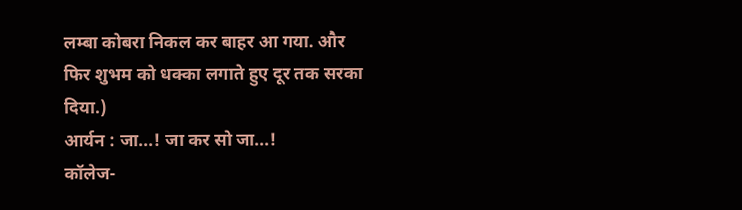लम्बा कोबरा निकल कर बाहर आ गया. और फिर शुभम को धक्का लगाते हुए दूर तक सरका दिया.)
आर्यन : जा...! जा कर सो जा...!
कॉलेज-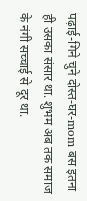पढ़ाई-गिने चुने दोस्त-घर-mom बस इतना ही उसका संसार था. शुभम अब तक समाज के नंगी सच्चाई से दूर था.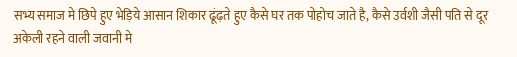सभ्य समाज मे छिपे हुए भेड़िये आसान शिकार ढूंढ़ते हुए कैसे घर तक पोहोच जाते है, कैसे उर्वशी जैसी पति से दूर अकेली रहने वाली जवानी मे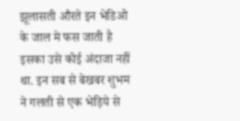झूलासती औरते इन भेडिओ के जाल मे फस जाती है इसका उसे कोई अंदाजा नहीं था. इन सब से बेखबर शुभम ने गलती से एक भेड़िये से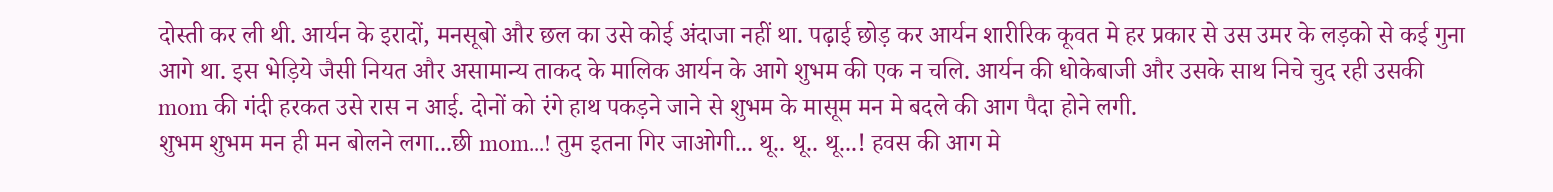दोस्ती कर ली थी. आर्यन के इरादों, मनसूबो और छल का उसे कोई अंदाजा नहीं था. पढ़ाई छोड़ कर आर्यन शारीरिक कूवत मे हर प्रकार से उस उमर के लड़को से कई गुना आगे था. इस भेड़िये जैसी नियत और असामान्य ताकद के मालिक आर्यन के आगे शुभम की एक न चलि. आर्यन की धोकेबाजी और उसके साथ निचे चुद रही उसकी mom की गंदी हरकत उसे रास न आई. दोनों को रंगे हाथ पकड़ने जाने से शुभम के मासूम मन मे बदले की आग पैदा होने लगी.
शुभम शुभम मन ही मन बोलने लगा...छी mom...! तुम इतना गिर जाओगी... थू.. थू.. थू...! हवस की आग मे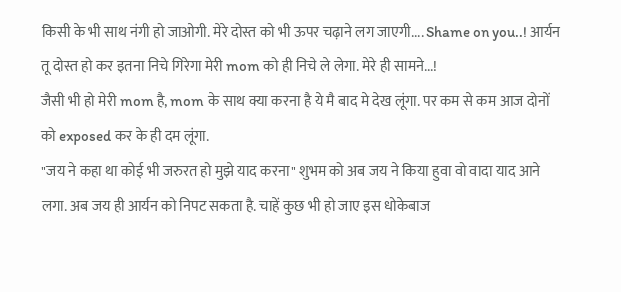किसी के भी साथ नंगी हो जाओगी. मेरे दोस्त को भी ऊपर चढ़ाने लग जाएगी.... Shame on you..! आर्यन तू दोस्त हो कर इतना निचे गिरेगा मेरी mom को ही निचे ले लेगा. मेरे ही सामने...!
जैसी भी हो मेरी mom है, mom के साथ क्या करना है ये मै बाद मे देख लूंगा. पर कम से कम आज दोनों को exposed कर के ही दम लूंगा.
"जय ने कहा था कोई भी जरुरत हो मुझे याद करना" शुभम को अब जय ने किया हुवा वो वादा याद आने लगा. अब जय ही आर्यन को निपट सकता है. चाहें कुछ भी हो जाए इस धोकेबाज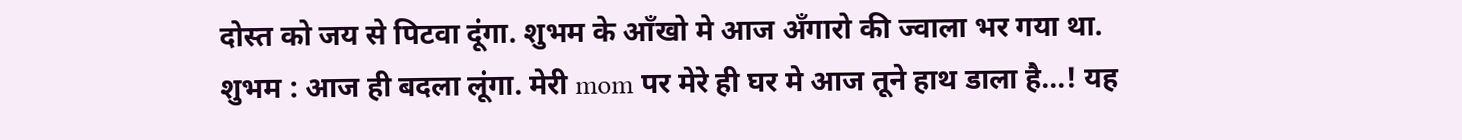दोस्त को जय से पिटवा दूंगा. शुभम के आँखो मे आज अँगारो की ज्वाला भर गया था.
शुभम : आज ही बदला लूंगा. मेरी mom पर मेरे ही घर मे आज तूने हाथ डाला है...! यह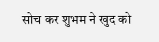सोच कर शुभम ने खुद को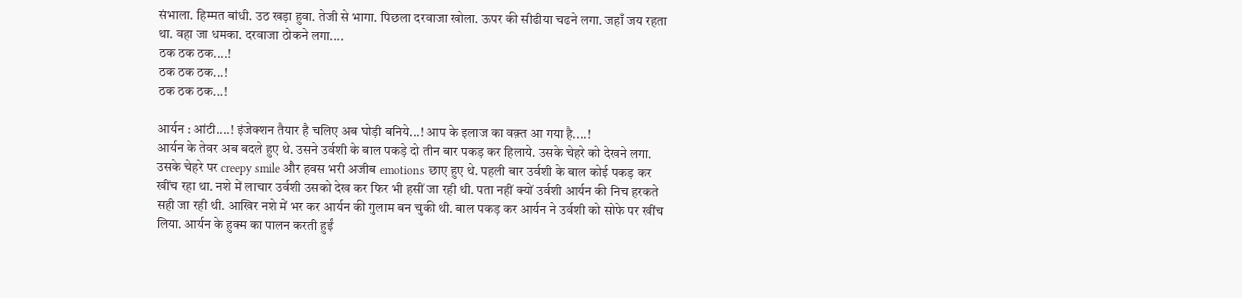संभाला. हिम्मत बांधी. उठ खड़ा हुवा. तेजी से भागा. पिछला दरवाजा खोला. ऊपर की सीढीया चढने लगा. जहाँ जय रहता था. वहा जा धमका. दरवाजा ठोकने लगा....
ठक ठक ठक....!
ठक ठक ठक...!
ठक ठक ठक...!

आर्यन : आंटी....! इंजेक्शन तैयार है चलिए अब घोड़ी बनिये...! आप के इलाज का वक़्त आ गया है....!
आर्यन के तेवर अब बदले हुए थे. उसने उर्वशी के बाल पकड़े दो तीन बार पकड़ कर हिलाये. उसके चेहरे को देखने लगा. उसके चेहरे पर creepy smile और हवस भरी अजीब emotions छाए हुए थे. पहली बार उर्वशी के बाल कोई पकड़ कर खींच रहा था. नशे में लाचार उर्वशी उसको देख कर फिर भी हसीं जा रही थी. पता नहीं क्यों उर्वशी आर्यन की निच हरकते सही जा रही थी. आखिर नशे में भर कर आर्यन की गुलाम बन चुकी थी. बाल पकड़ कर आर्यन ने उर्वशी को सोफे पर खींच लिया. आर्यन के हुक्म का पालन करती हुईं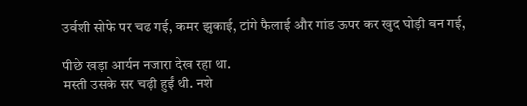उर्वशी सोफे पर चढ गई, कमर झुकाई, टांगे फैलाई और गांड ऊपर कर खुद घोड़ी बन गई,

पीछे खड़ा आर्यन नजारा देख रहा था.
मस्ती उसके सर चढ़ी हुईं थी. नशे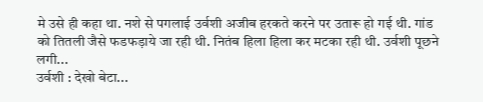मे उसे ही कहा था. नशे से पगलाई उर्वशी अजीब हरकते करने पर उतारू हो गई थी. गांड को तितली जैसे फडफड़ाये जा रही थी. नितंब हिला हिला कर मटका रही थी. उर्वशी पूछने लगी...
उर्वशी : देखो बेटा...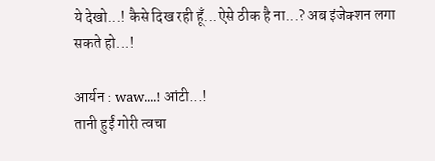ये देखो...! कैसे दिख रही हूँ...ऐसे ठीक है ना...? अब इंजेक्शन लगा सकते हो...!

आर्यन : waw....! आंटी...!
तानी हुईं गोरी त्वचा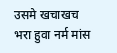उसमे खचाखच भरा हुवा नर्म मांस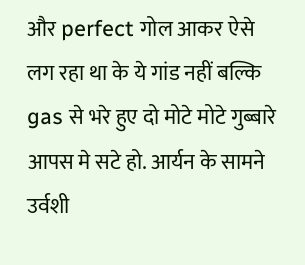और perfect गोल आकर ऐसे लग रहा था के ये गांड नहीं बल्कि gas से भरे हुए दो मोटे मोटे गुब्बारे आपस मे सटे हो. आर्यन के सामने उर्वशी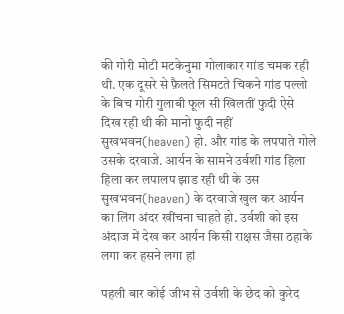की गोरी मोटी मटकेनुमा गोलाकार गांड चमक रही थी. एक दूसरे से फ़ैलते सिमटते चिकने गांड पल्लो के बिच गोरी गुलाबी फूल सी खिलतीं फुदी ऐसे दिख रही थी की मानो फुदी नहीं सुखभवन(heaven) हो. और गांड के लपपाते गोले उसके दरवाजे. आर्यन के सामने उर्वशी गांड हिला हिला कर लपालप झाड रही थी के उस सुखभवन(heaven) के दरवाजे खुल कर आर्यन का लिंग अंदर खींचना चाहते हो. उर्वशी को इस अंदाज में देख कर आर्यन किसी राक्षस जैसा ठहाके लगा कर हसने लगा हां

पहली बार कोई जीभ से उर्वशी के छेद को कुरेद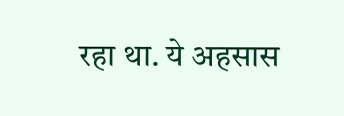रहा था. ये अहसास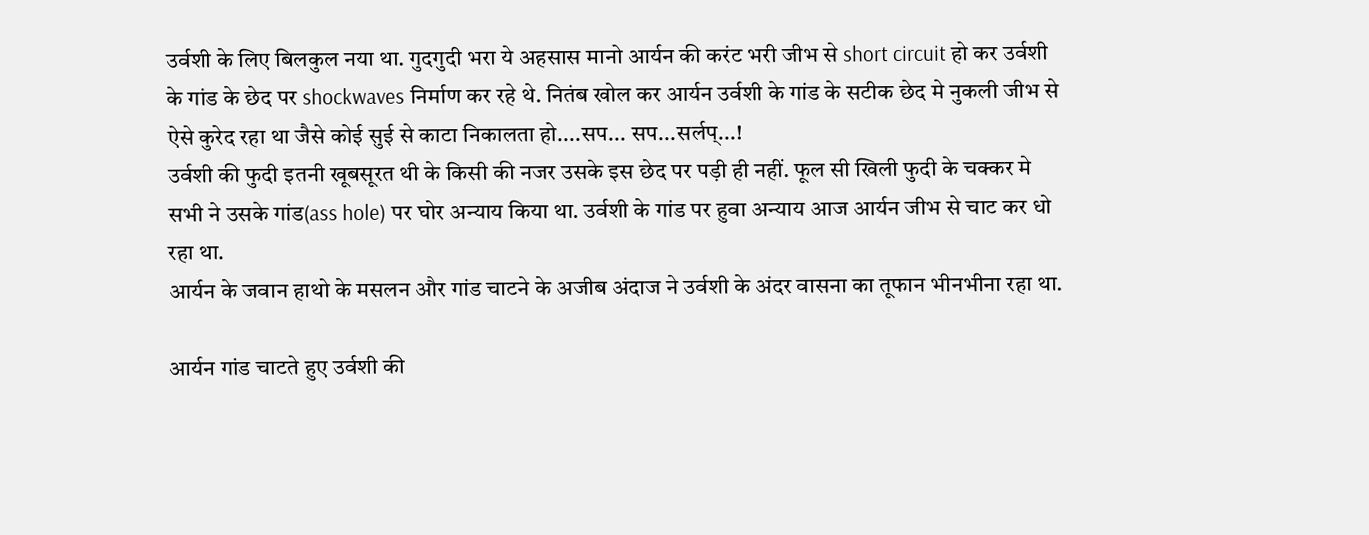उर्वशी के लिए बिलकुल नया था. गुदगुदी भरा ये अहसास मानो आर्यन की करंट भरी जीभ से short circuit हो कर उर्वशी के गांड के छेद पर shockwaves निर्माण कर रहे थे. नितंब खोल कर आर्यन उर्वशी के गांड के सटीक छेद मे नुकली जीभ से ऐसे कुरेद रहा था जैसे कोई सुई से काटा निकालता हो....सप... सप...सर्लप्...!
उर्वशी की फुदी इतनी खूबसूरत थी के किसी की नजर उसके इस छेद पर पड़ी ही नहीं. फूल सी खिली फुदी के चक्कर मे सभी ने उसके गांड(ass hole) पर घोर अन्याय किया था. उर्वशी के गांड पर हुवा अन्याय आज आर्यन जीभ से चाट कर धो रहा था.
आर्यन के जवान हाथो के मसलन और गांड चाटने के अजीब अंदाज ने उर्वशी के अंदर वासना का तूफान भीनभीना रहा था.

आर्यन गांड चाटते हुए उर्वशी की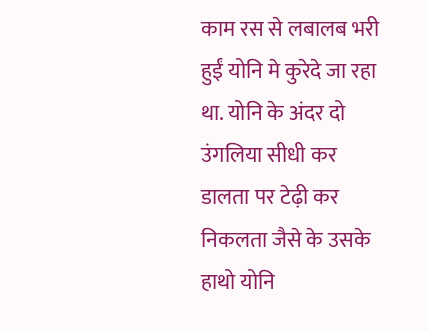काम रस से लबालब भरी हुईं योनि मे कुरेदे जा रहा था. योनि के अंदर दो उंगलिया सीधी कर डालता पर टेढ़ी कर निकलता जैसे के उसके हाथो योनि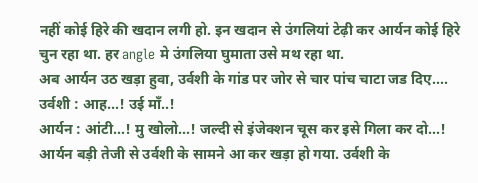नहीं कोई हिरे की खदान लगी हो. इन खदान से उंगलियां टेढ़ी कर आर्यन कोई हिरे चुन रहा था. हर angle मे उंगलिया घुमाता उसे मथ रहा था.
अब आर्यन उठ खड़ा हुवा, उर्वशी के गांड पर जोर से चार पांच चाटा जड दिए....
उर्वशी : आह...! उई माँ..!
आर्यन : आंटी...! मु खोलो...! जल्दी से इंजेक्शन चूस कर इसे गिला कर दो...!
आर्यन बड़ी तेजी से उर्वशी के सामने आ कर खड़ा हो गया. उर्वशी के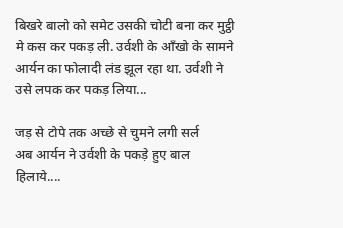बिखरे बालो को समेट उसकी चोटी बना कर मुट्ठी मे कस कर पकड़ ली. उर्वशी के आँखो के सामने आर्यन का फोलादी लंड झूल रहा था. उर्वशी ने उसे लपक कर पकड़ लिया...

जड़ से टोपे तक अच्छे से चुमने लगी सर्ल
अब आर्यन ने उर्वशी के पकड़े हुए बाल हिलाये....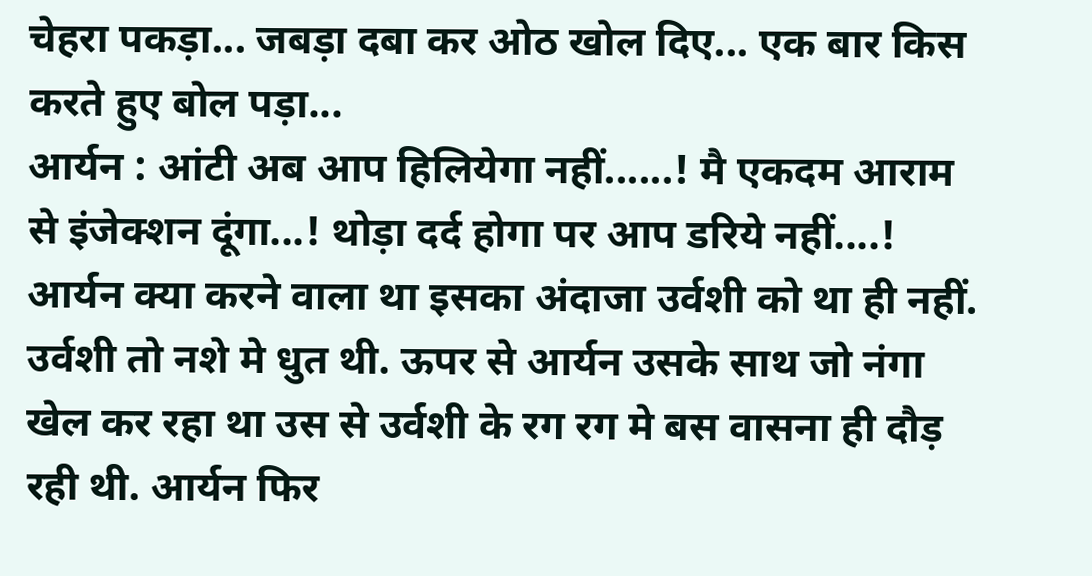चेहरा पकड़ा... जबड़ा दबा कर ओठ खोल दिए... एक बार किस करते हुए बोल पड़ा...
आर्यन : आंटी अब आप हिलियेगा नहीं......! मै एकदम आराम से इंजेक्शन दूंगा...! थोड़ा दर्द होगा पर आप डरिये नहीं....!
आर्यन क्या करने वाला था इसका अंदाजा उर्वशी को था ही नहीं. उर्वशी तो नशे मे धुत थी. ऊपर से आर्यन उसके साथ जो नंगा खेल कर रहा था उस से उर्वशी के रग रग मे बस वासना ही दौड़ रही थी. आर्यन फिर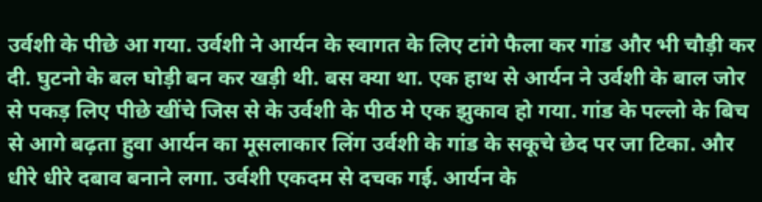उर्वशी के पीछे आ गया. उर्वशी ने आर्यन के स्वागत के लिए टांगे फैला कर गांड और भी चौड़ी कर दी. घुटनो के बल घोड़ी बन कर खड़ी थी. बस क्या था. एक हाथ से आर्यन ने उर्वशी के बाल जोर से पकड़ लिए पीछे खींचे जिस से के उर्वशी के पीठ मे एक झुकाव हो गया. गांड के पल्लो के बिच से आगे बढ़ता हुवा आर्यन का मूसलाकार लिंग उर्वशी के गांड के सकूचे छेद पर जा टिका. और धीरे धीरे दबाव बनाने लगा. उर्वशी एकदम से दचक गई. आर्यन के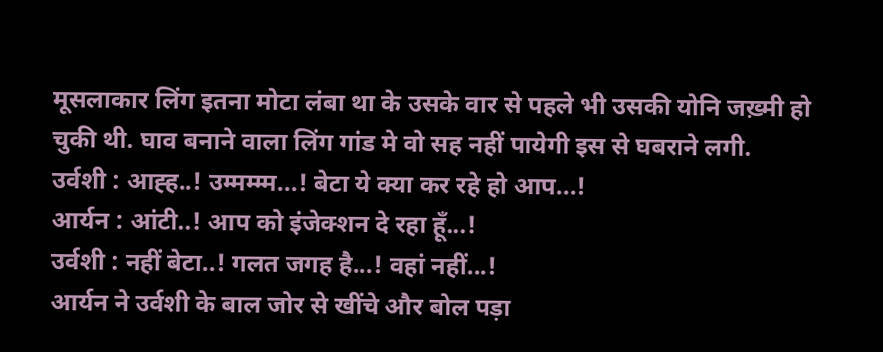मूसलाकार लिंग इतना मोटा लंबा था के उसके वार से पहले भी उसकी योनि जख़्मी हो चुकी थी. घाव बनाने वाला लिंग गांड मे वो सह नहीं पायेगी इस से घबराने लगी.
उर्वशी : आह्ह..! उम्मम्म्म...! बेटा ये क्या कर रहे हो आप...!
आर्यन : आंटी..! आप को इंजेक्शन दे रहा हूँ...!
उर्वशी : नहीं बेटा..! गलत जगह है...! वहां नहीं...!
आर्यन ने उर्वशी के बाल जोर से खींचे और बोल पड़ा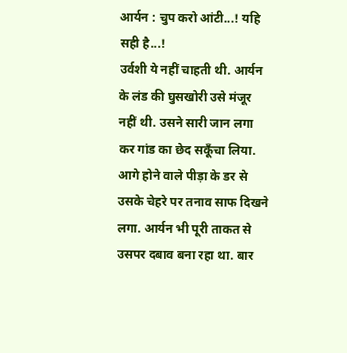आर्यन : चुप करो आंटी...! यहि सही है...!
उर्वशी ये नहीं चाहती थी. आर्यन के लंड की घुसखोरी उसे मंजूर नहीं थी. उसने सारी जान लगा कर गांड का छेद सकूँचा लिया. आगे होने वाले पीड़ा के डर से उसके चेहरे पर तनाव साफ दिखने लगा. आर्यन भी पूरी ताकत से उसपर दबाव बना रहा था. बार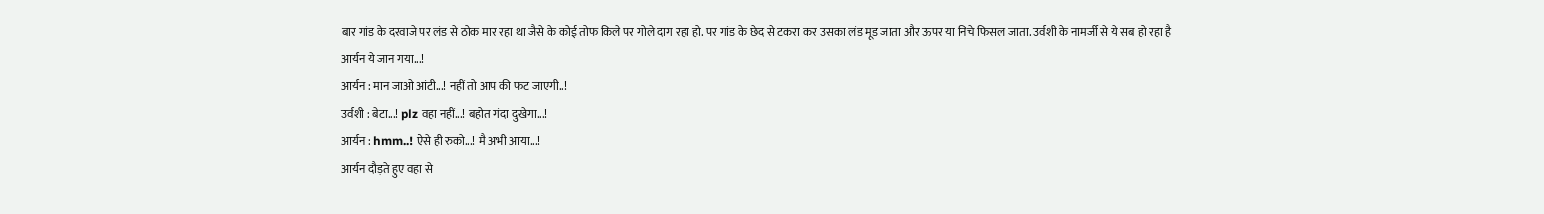बार गांड के दरवाजे पर लंड से ठोक मार रहा था जैसे के कोई तोफ किले पर गोले दाग रहा हो. पर गांड के छेद से टकरा कर उसका लंड मूड जाता और ऊपर या निचे फिसल जाता. उर्वशी के नामर्जी से ये सब हो रहा है आर्यन ये जान गया...!
आर्यन : मान जाओ आंटी...! नहीं तो आप की फट जाएगी..!
उर्वशी : बेटा...! plz वहा नहीं...! बहोत गंदा दुखेगा...!
आर्यन : hmm..! ऐसे ही रुको...! मै अभी आया...!
आर्यन दौड़ते हुए वहा से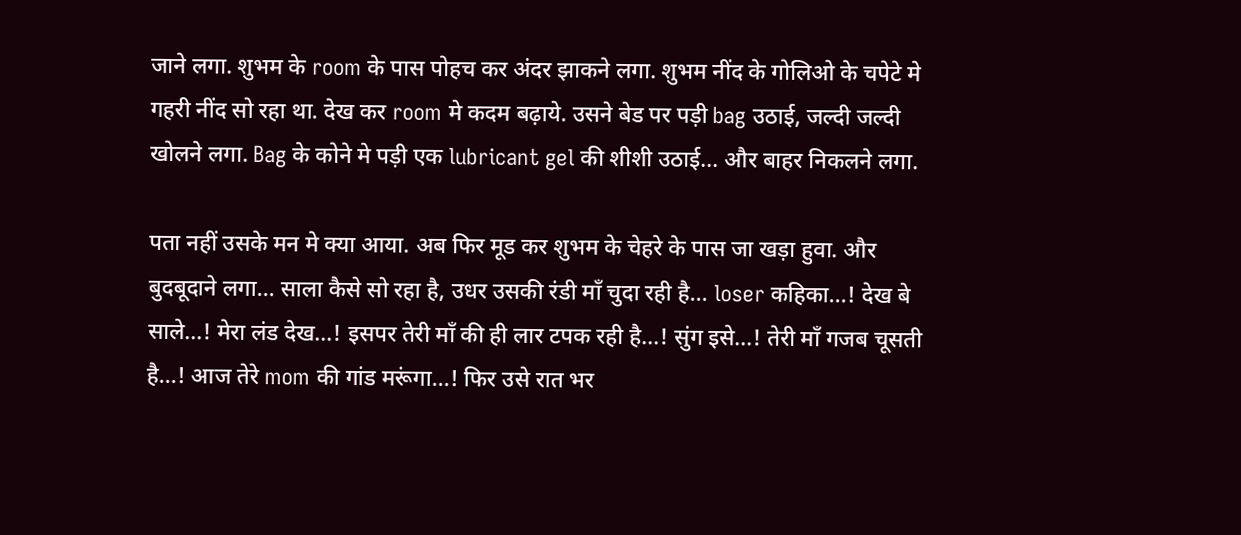जाने लगा. शुभम के room के पास पोहच कर अंदर झाकने लगा. शुभम नींद के गोलिओ के चपेटे मे गहरी नींद सो रहा था. देख कर room मे कदम बढ़ाये. उसने बेड पर पड़ी bag उठाई, जल्दी जल्दी खोलने लगा. Bag के कोने मे पड़ी एक lubricant gel की शीशी उठाई... और बाहर निकलने लगा.

पता नहीं उसके मन मे क्या आया. अब फिर मूड कर शुभम के चेहरे के पास जा खड़ा हुवा. और बुदबूदाने लगा... साला कैसे सो रहा है, उधर उसकी रंडी माँ चुदा रही है... loser कहिका...! देख बे साले...! मेरा लंड देख...! इसपर तेरी माँ की ही लार टपक रही है...! सुंग इसे...! तेरी माँ गजब चूसती है...! आज तेरे mom की गांड मरूंगा...! फिर उसे रात भर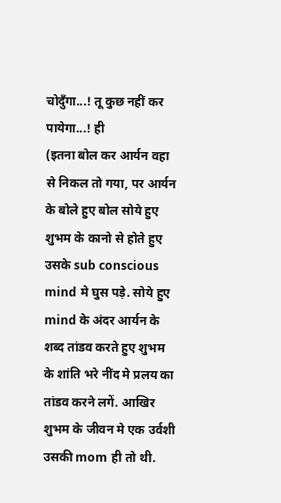चोदुँगा...! तू कुछ नहीं कर पायेगा...! ही
(इतना बोल कर आर्यन वहा से निकल तो गया, पर आर्यन के बोले हुए बोल सोये हुए शुभम के कानो से होते हुए उसके sub conscious mind मे घुस पड़े. सोये हुए mind के अंदर आर्यन के शब्द तांडव करते हुए शुभम के शांति भरे नींद मे प्रलय का तांडव करने लगें. आखिर शुभम के जीवन मे एक उर्वशी उसकी mom ही तो थी.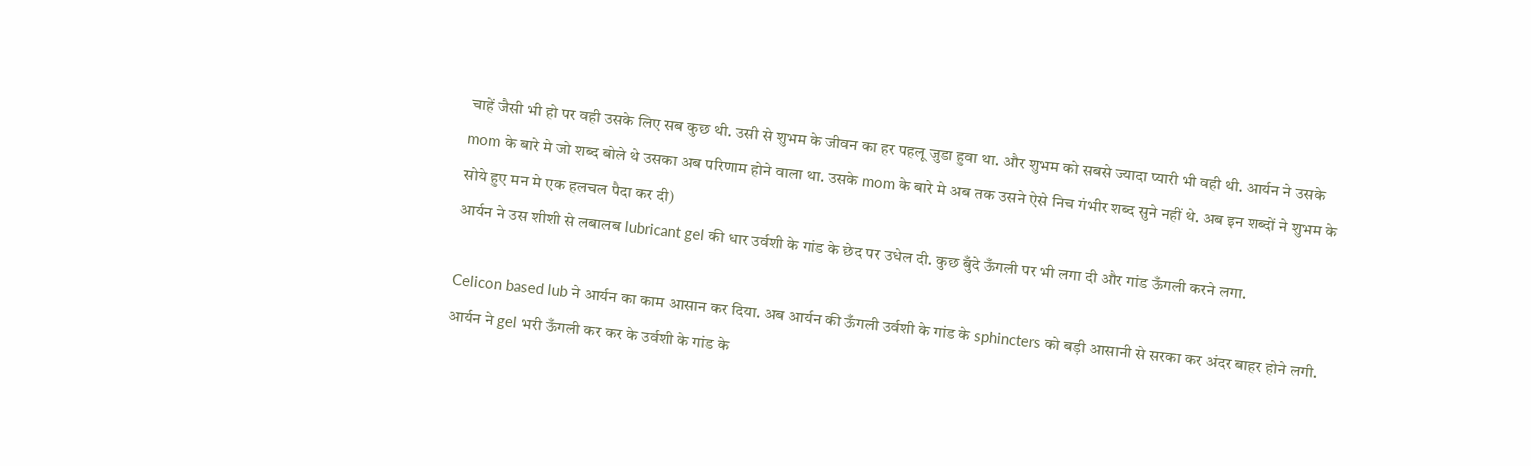चाहें जैसी भी हो पर वही उसके लिए सब कुछ थी. उसी से शुभम के जीवन का हर पहलू जुडा हुवा था. और शुभम को सबसे ज्यादा प्यारी भी वही थी. आर्यन ने उसके mom के बारे मे जो शब्द बोले थे उसका अब परिणाम होने वाला था. उसके mom के बारे मे अब तक उसने ऐसे निच गंभीर शब्द सुने नहीं थे. अब इन शब्दों ने शुभम के सोये हुए मन मे एक हलचल पैदा कर दी)
आर्यन ने उस शीशी से लबालब lubricant gel की धार उर्वशी के गांड के छेद पर उधेल दी. कुछ बुँदे ऊँगली पर भी लगा दी और गांड ऊँगली करने लगा.

Celicon based lub ने आर्यन का काम आसान कर दिया. अब आर्यन की ऊँगली उर्वशी के गांड के sphincters को बड़ी आसानी से सरका कर अंदर बाहर होने लगी. आर्यन ने gel भरी ऊँगली कर कर के उर्वशी के गांड के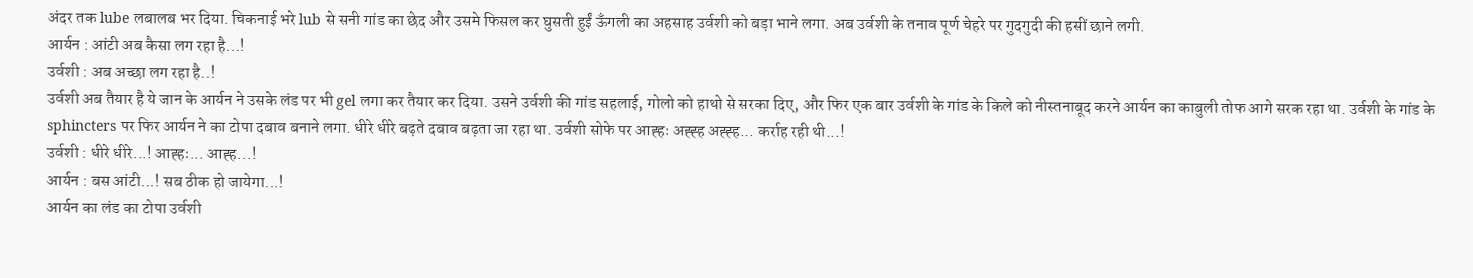अंदर तक lube लबालब भर दिया. चिकनाई भरे lub से सनी गांड का छेद और उसमे फिसल कर घुसती हुईं ऊँगली का अहसाह उर्वशी को बड़ा भाने लगा. अब उर्वशी के तनाव पूर्ण चेहरे पर गुदगुदी की हसीं छाने लगी.
आर्यन : आंटी अब कैसा लग रहा है...!
उर्वशी : अब अच्छा लग रहा है..!
उर्वशी अब तैयार है ये जान के आर्यन ने उसके लंड पर भी gel लगा कर तैयार कर दिया. उसने उर्वशी की गांड सहलाई, गोलो को हाथो से सरका दिए, और फिर एक बार उर्वशी के गांड के किले को नीस्तनाबूद करने आर्यन का काबुली तोफ आगे सरक रहा था. उर्वशी के गांड के sphincters पर फिर आर्यन ने का टोपा दबाव बनाने लगा. धीरे धीरे बढ़ते दबाव बढ़ता जा रहा था. उर्वशी सोफे पर आह्हः अह्ह्ह अह्ह्ह... कर्राह रही थी...!
उर्वशी : धीरे धीरे...! आह्हः... आह्ह...!
आर्यन : बस आंटी...! सब ठीक हो जायेगा...!
आर्यन का लंड का टोपा उर्वशी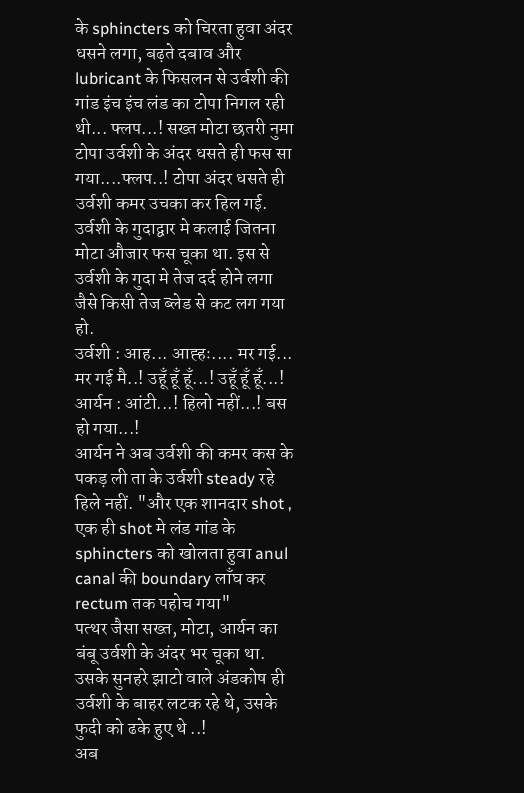के sphincters को चिरता हुवा अंदर धसने लगा, बढ़ते दबाव और lubricant के फिसलन से उर्वशी की गांड इंच इंच लंड का टोपा निगल रही थी... फ्लप...! सख्त मोटा छतरी नुमा टोपा उर्वशी के अंदर धसते ही फस सा गया....फ्लप..! टोपा अंदर धसते ही उर्वशी कमर उचका कर हिल गई. उर्वशी के गुदाद्वार मे कलाई जितना मोटा औजार फस चूका था. इस से उर्वशी के गुदा मे तेज दर्द होने लगा जैसे किसी तेज ब्लेड से कट लग गया हो.
उर्वशी : आह... आह्हः.... मर गई... मर गई मै..! उहूँ हूँ हूँ...! उहूँ हूँ हूँ...!
आर्यन : आंटी...! हिलो नहीं...! बस हो गया...!
आर्यन ने अब उर्वशी की कमर कस के पकड़ ली ता के उर्वशी steady रहे हिले नहीं. "और एक शानदार shot , एक ही shot मे लंड गांड के sphincters को खोलता हुवा anul canal की boundary लाँघ कर rectum तक पहोच गया"
पत्थर जैसा सख्त, मोटा, आर्यन का बंबू उर्वशी के अंदर भर चूका था. उसके सुनहरे झाटो वाले अंडकोष ही उर्वशी के बाहर लटक रहे थे, उसके फुदी को ढके हुए थे ..!
अब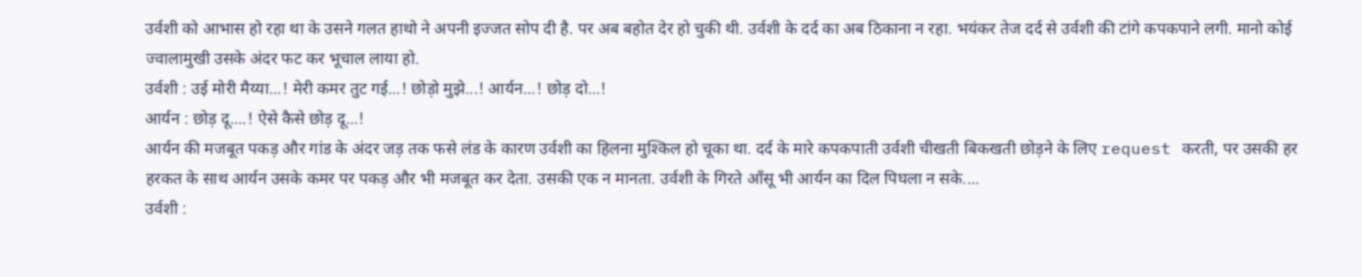उर्वशी को आभास हो रहा था के उसने गलत हाथो ने अपनी इज्जत सोप दी है. पर अब बहोत देर हो चुकी थी. उर्वशी के दर्द का अब ठिकाना न रहा. भयंकर तेज दर्द से उर्वशी की टांगे कपकपाने लगी. मानो कोई ज्वालामुखी उसके अंदर फट कर भूचाल लाया हो.
उर्वशी : उई मोरी मैय्या...! मेरी कमर तुट गई...! छोड़ो मुझे...! आर्यन...! छोड़ दो...!
आर्यन : छोड़ दू....! ऐसे कैसे छोड़ दू...!
आर्यन की मजबूत पकड़ और गांड के अंदर जड़ तक फसे लंड के कारण उर्वशी का हिलना मुश्किल हो चूका था. दर्द के मारे कपकपाती उर्वशी चीखती बिकखती छोड़ने के लिए request करती, पर उसकी हर हरकत के साथ आर्यन उसके कमर पर पकड़ और भी मजबूत कर देता. उसकी एक न मानता. उर्वशी के गिरते आँसू भी आर्यन का दिल पिघला न सके....
उर्वशी :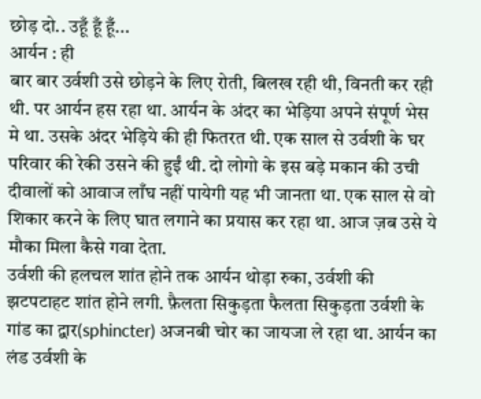छोड़ दो.. उहूँ हूँ हूँ...
आर्यन : ही
बार बार उर्वशी उसे छोड़ने के लिए रोती, बिलख रही थी, विनती कर रही थी. पर आर्यन हस रहा था. आर्यन के अंदर का भेड़िया अपने संपूर्ण भेस मे था. उसके अंदर भेड़िये की ही फितरत थी. एक साल से उर्वशी के घर परिवार की रेकी उसने की हुईं थी. दो लोगो के इस बड़े मकान की उची दीवालों को आवाज लाँघ नहीं पायेगी यह भी जानता था. एक साल से वो शिकार करने के लिए घात लगाने का प्रयास कर रहा था. आज ज़ब उसे ये मौका मिला कैसे गवा देता.
उर्वशी की हलचल शांत होने तक आर्यन थोड़ा रुका, उर्वशी की झटपटाहट शांत होने लगी. फ़ैलता सिकुड़ता फैलता सिकुड़ता उर्वशी के गांड का द्वार(sphincter) अजनबी चोर का जायजा ले रहा था. आर्यन का लंड उर्वशी के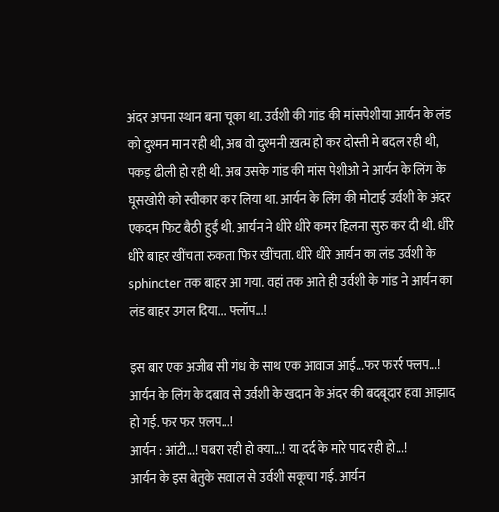अंदर अपना स्थान बना चूका था. उर्वशी की गांड की मांसपेशीया आर्यन के लंड को दुश्मन मान रही थी, अब वो दुश्मनी ख़त्म हो कर दोस्ती मे बदल रही थी, पकड़ ढीली हो रही थी. अब उसके गांड की मांस पेशीओ ने आर्यन के लिंग के घूसखोरी को स्वीकार कर लिया था. आर्यन के लिंग की मोटाई उर्वशी के अंदर एकदम फिट बैठी हुईं थी. आर्यन ने धीरे धीरे कमर हिलना सुरु कर दी थी. धीरे धीरे बाहर खींचता रुकता फिर खींचता. धीरे धीरे आर्यन का लंड उर्वशी के sphincter तक बाहर आ गया. वहां तक आते ही उर्वशी के गांड ने आर्यन का लंड बाहर उगल दिया... फ्लॉप...!

इस बार एक अजीब सी गंध के साथ एक आवाज आई...फर फरर्र फ्लप...!
आर्यन के लिंग के दबाव से उर्वशी के खदान के अंदर की बदबूदार हवा आझाद हो गई. फर फर फ़्लप...!
आर्यन : आंटी...! घबरा रही हो क्या...! या दर्द के मारे पाद रही हो...!
आर्यन के इस बेतुके सवाल से उर्वशी सकूचा गई. आर्यन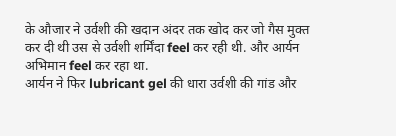के औजार ने उर्वशी की खदान अंदर तक खोद कर जो गैस मुक्त कर दी थी उस से उर्वशी शर्मिंदा feel कर रही थी. और आर्यन अभिमान feel कर रहा था.
आर्यन ने फिर lubricant gel की धारा उर्वशी की गांड और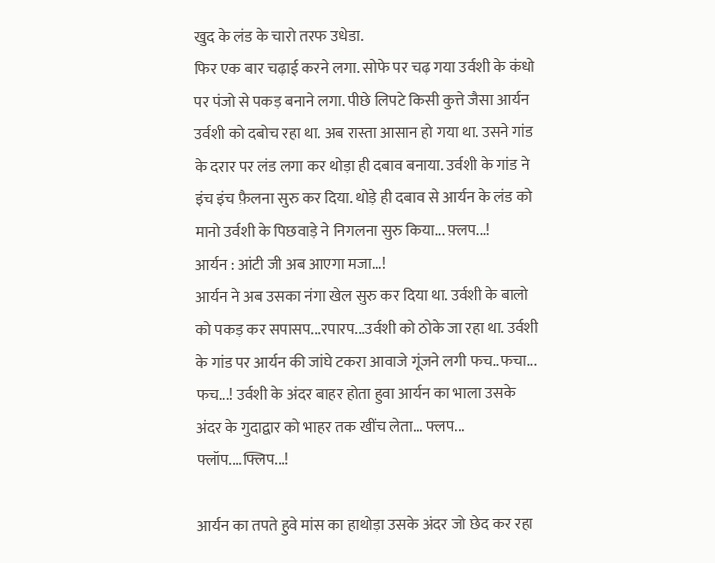खुद के लंड के चारो तरफ उधेडा.
फिर एक बार चढ़ाई करने लगा. सोफे पर चढ़ गया उर्वशी के कंधो पर पंजो से पकड़ बनाने लगा. पीछे लिपटे किसी कुत्ते जैसा आर्यन उर्वशी को दबोच रहा था. अब रास्ता आसान हो गया था. उसने गांड के दरार पर लंड लगा कर थोड़ा ही दबाव बनाया. उर्वशी के गांड ने इंच इंच फ़ैलना सुरु कर दिया. थोड़े ही दबाव से आर्यन के लंड को मानो उर्वशी के पिछवाड़े ने निगलना सुरु किया... फ़्लप...!
आर्यन : आंटी जी अब आएगा मजा...!
आर्यन ने अब उसका नंगा खेल सुरु कर दिया था. उर्वशी के बालो को पकड़ कर सपासप...रपारप...उर्वशी को ठोके जा रहा था. उर्वशी के गांड पर आर्यन की जांघे टकरा आवाजे गूंजने लगी फच..फचा... फच...! उर्वशी के अंदर बाहर होता हुवा आर्यन का भाला उसके अंदर के गुदाद्वार को भाहर तक खींच लेता... फ्लप... फ्लॉप....फ्लिप...!

आर्यन का तपते हुवे मांस का हाथोड़ा उसके अंदर जो छेद कर रहा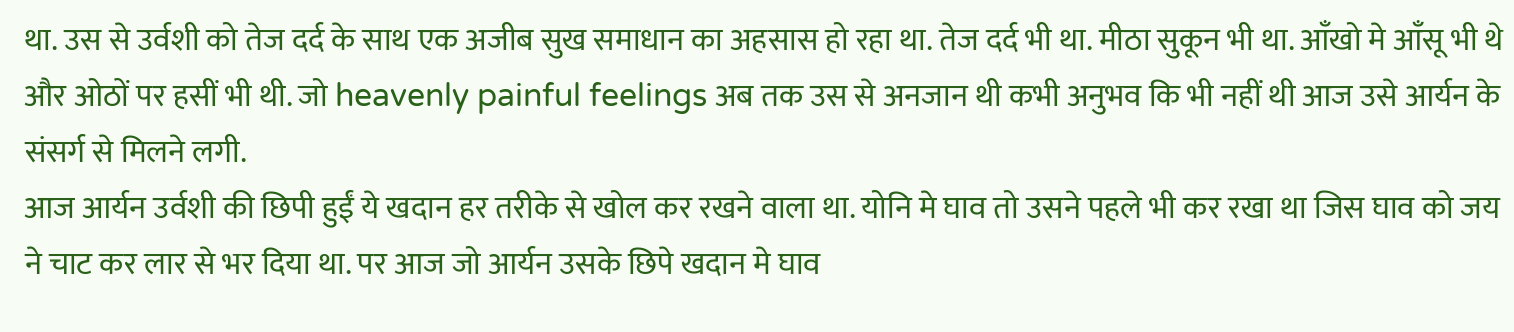था. उस से उर्वशी को तेज दर्द के साथ एक अजीब सुख समाधान का अहसास हो रहा था. तेज दर्द भी था. मीठा सुकून भी था. आँखो मे आँसू भी थे और ओठों पर हसीं भी थी. जो heavenly painful feelings अब तक उस से अनजान थी कभी अनुभव कि भी नहीं थी आज उसे आर्यन के संसर्ग से मिलने लगी.
आज आर्यन उर्वशी की छिपी हुईं ये खदान हर तरीके से खोल कर रखने वाला था. योनि मे घाव तो उसने पहले भी कर रखा था जिस घाव को जय ने चाट कर लार से भर दिया था. पर आज जो आर्यन उसके छिपे खदान मे घाव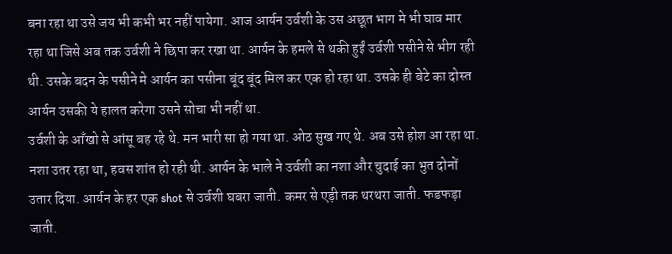बना रहा था उसे जय भी कभी भर नहीं पायेगा. आज आर्यन उर्वशी के उस अछूत भाग मे भी घाव मार रहा था जिसे अब तक उर्वशी ने छिपा कर रखा था. आर्यन के हमले से थकी हुईं उर्वशी पसीने से भीग रही थी. उसके बदन के पसीने मे आर्यन का पसीना बूंद बूंद मिल कर एक हो रहा था. उसके ही बेटे का दोस्त आर्यन उसकी ये हालत करेगा उसने सोचा भी नहीं था.
उर्वशी के आँखो से आंसू बह रहे थे. मन भारी सा हो गया था. ओठ सुख गए थे. अब उसे होश आ रहा था. नशा उतर रहा था, हवस शांत हो रही थी. आर्यन के भाले ने उर्वशी का नशा और चुदाई का भुत दोनों उतार दिया. आर्यन के हर एक shot से उर्वशी घबरा जाती. कमर से एड़ी तक थरथरा जाती. फडफड़ा जाती.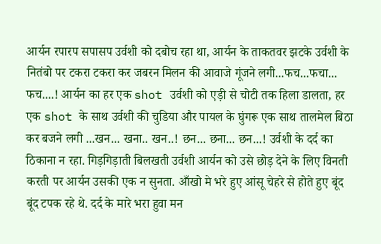आर्यन रपारप सपासप उर्वशी को दबोच रहा था, आर्यन के ताकतवर झटके उर्वशी के नितंबो पर टकरा टकरा कर जबरन मिलन की आवाजे गूंजने लगी...फच...फचा... फच....! आर्यन का हर एक shot उर्वशी को एड़ी से चोटी तक हिला डालता, हर एक shot के साथ उर्वशी की चुडिया और पायल के घुंगरू एक साथ तालमेल बिठा कर बजने लगी ...खन... खना.. खन..! छन... छना... छन...! उर्वशी के दर्द का ठिकाना न रहा. गिड़गिड़ाती बिलखती उर्वशी आर्यन को उसे छोड़ देने के लिए विनती करती पर आर्यन उसकी एक न सुनता. आँखो मे भरे हुए आंसू चेहरे से होते हुए बूंद बूंद टपक रहे थे. दर्द के मारे भरा हुवा मन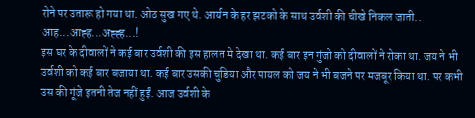रोने पर उतारू हो गया था. ओठ सुख गए थे. आर्यन के हर झटको के साथ उर्वशी की चीखे निकल जाती.. आह...आह्ह...अह्ह्ह...!
इस घर के दीवालों ने कई बार उर्वशी की इस हालत मे देखा था. कई बार इन गुंजो को दीवालों ने रोका था. जय ने भी उर्वशी को कई बार बजाया था. कई बार उसकी चुडिया और पायल को जय ने भी बजने पर मजबूर किया था. पर कभी उस की गूंजे इतनी तेज नहीं हुईं. आज उर्वशी के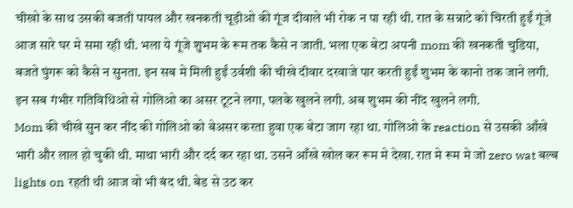चीखो के साथ उसकी बजती पायल और खनकती चूड़ीओ की गूंज दीवाले भी रोक न पा रही थी. रात के सन्नाटे को चिरती हुईं गूंजे आज सारे घर मे समा रही थी. भला ये गूंजे शुभम के रूम तक कैसे न जाती. भला एक बेटा अपनी mom की खनकती चुडिया, बजते घुंगरू को कैसे न सुनता. इन सब मे मिली हुईं उर्वशी की चीखे दीवार दरवाजे पार करती हुईं शुभम के कानो तक जाने लगी. इन सब गंभीर गतिविधिओ से गोलिओ का असर टूटने लगा, पलके खुलने लगी. अब शुभम की नींद खुलने लगी.
Mom की चीखे सुन कर नींद की गोलिओ को बेअसर करता हुवा एक बेटा जाग रहा था. गोलिओ के reaction से उसकी आँखे भारी और लाल हो चुकी थी. माथा भारी और दर्द कर रहा था. उसने आँखे खोल कर रूम मे देखा. रात मे रूम मे जो zero wat बल्ब lights on रहती थी आज वो भी बंद थी. बेड से उठ कर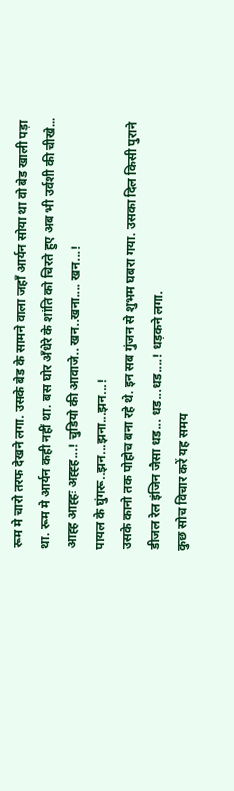रूम मे चारो तरफ देखने लगा. उसके बेड के सामने वाला जहाँ आर्यन सोया था वो बेड खाली पड़ा था. रूम मे आर्यन कही नहीं था. बस घोर अँधेरे के शांति को चिरते हुए अब भी उर्वशी की चीखे... आह्ह आह्हः अह्ह्ह...! चुडियो की आवाजे.. खन..खना.... खन...!
पायल के घुंगरू..झन...झना...झन...!
उसके कानो तक पोहोच बना रहे थे. इन सब गुंजन से शुभम घबरा गया. उसका दिल किसी पुराने डीजल रेल इंजिन जैसा धड... धड...धड....! धड़कने लगा.
कुछ सोच विचार करें यह समय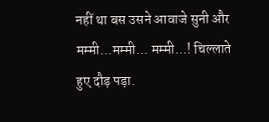नहीं था बस उसने आवाजे सुनी और मम्मी...मम्मी... मम्मी...! चिल्लाते हुए दौड़ पड़ा.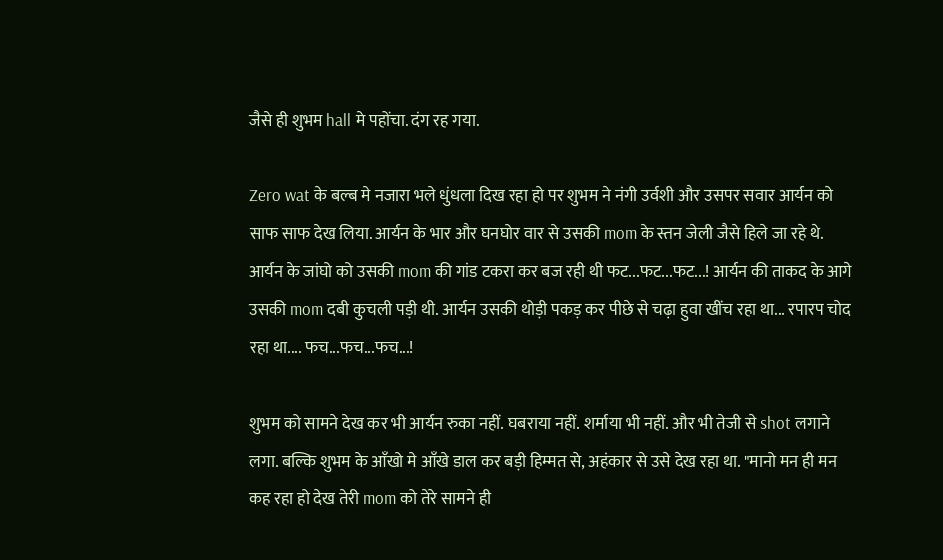जैसे ही शुभम hall मे पहोंचा. दंग रह गया.

Zero wat के बल्ब मे नजारा भले धुंधला दिख रहा हो पर शुभम ने नंगी उर्वशी और उसपर सवार आर्यन को साफ साफ देख लिया. आर्यन के भार और घनघोर वार से उसकी mom के स्तन जेली जैसे हिले जा रहे थे. आर्यन के जांघो को उसकी mom की गांड टकरा कर बज रही थी फट...फट...फट...! आर्यन की ताकद के आगे उसकी mom दबी कुचली पड़ी थी. आर्यन उसकी थोड़ी पकड़ कर पीछे से चढ़ा हुवा खींच रहा था... रपारप चोद रहा था.... फच...फच...फच...!

शुभम को सामने देख कर भी आर्यन रुका नहीं. घबराया नहीं. शर्माया भी नहीं. और भी तेजी से shot लगाने लगा. बल्कि शुभम के आँखो मे आँखे डाल कर बड़ी हिम्मत से, अहंकार से उसे देख रहा था. "मानो मन ही मन कह रहा हो देख तेरी mom को तेरे सामने ही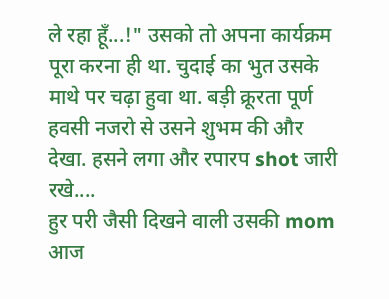ले रहा हूँ...!" उसको तो अपना कार्यक्रम पूरा करना ही था. चुदाई का भुत उसके माथे पर चढ़ा हुवा था. बड़ी क्रूरता पूर्ण हवसी नजरो से उसने शुभम की और देखा. हसने लगा और रपारप shot जारी रखे....
हुर परी जैसी दिखने वाली उसकी mom आज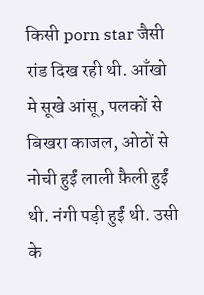किसी porn star जैसी रांड दिख रही थी. आँखो मे सूखे आंसू, पलकों से बिखरा काजल, ओठों से नोची हुईं लाली फ़ैली हुईं थी. नंगी पड़ी हुईं थी. उसी के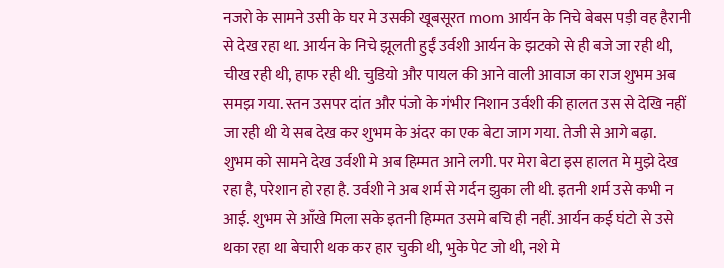नजरो के सामने उसी के घर मे उसकी खूबसूरत mom आर्यन के निचे बेबस पड़ी वह हैरानी से देख रहा था. आर्यन के निचे झूलती हुईं उर्वशी आर्यन के झटको से ही बजे जा रही थी, चीख रही थी, हाफ रही थी. चुडियो और पायल की आने वाली आवाज का राज शुभम अब समझ गया. स्तन उसपर दांत और पंजो के गंभीर निशान उर्वशी की हालत उस से देखि नहीं जा रही थी ये सब देख कर शुभम के अंदर का एक बेटा जाग गया. तेजी से आगे बढ़ा.
शुभम को सामने देख उर्वशी मे अब हिम्मत आने लगी. पर मेरा बेटा इस हालत मे मुझे देख रहा है, परेशान हो रहा है. उर्वशी ने अब शर्म से गर्दन झुका ली थी. इतनी शर्म उसे कभी न आई. शुभम से आँखे मिला सके इतनी हिम्मत उसमे बचि ही नहीं. आर्यन कई घंटो से उसे थका रहा था बेचारी थक कर हार चुकी थी, भुके पेट जो थी, नशे मे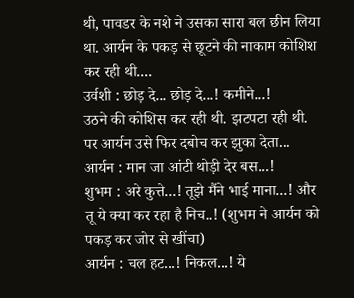थी, पावडर के नशे ने उसका सारा बल छीन लिया था. आर्यन के पकड़ से छूटने की नाकाम कोशिश कर रही थी....
उर्वशी : छोड़ दे... छोड़ दे...! कमीने...!
उठने की कोशिस कर रही थी. झटपटा रही थी. पर आर्यन उसे फिर दबोच कर झुका देता...
आर्यन : मान जा आंटी थोड़ी देर बस...!
शुभम : अरे कुत्ते...! तूझे मैंने भाई माना...! और तू ये क्या कर रहा है निच..! (शुभम ने आर्यन को पकड़ कर जोर से खींचा)
आर्यन : चल हट...! निकल...! ये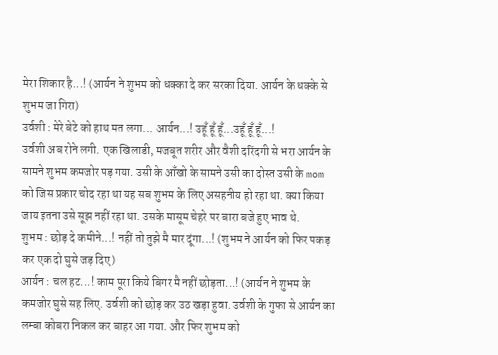मेरा शिकार है...! (आर्यन ने शुभम को धक्का दे कर सरका दिया. आर्यन के धक्के से शुभम जा गिरा)
उर्वशी : मेरे बेटे को हाथ मत लगा... आर्यन...! उहूँ हूँ हूँ...उहूँ हूँ हूँ...!
उर्वशी अब रोने लगी. एक खिलाडी, मजबूत शरीर और वैशी दरिंदगी से भरा आर्यन के सामने शुभम कमजोर पड़ गया. उसी के आँखो के सामने उसी का दोस्त उसी के mom को जिस प्रकार चोद रहा था यह सब शुभम के लिए असहनीय हो रहा था. क्या किया जाय इतना उसे सूझ नहीं रहा था. उसके मासूम चेहरे पर बारा बजे हुए भाव थे.
शुभम : छोड़ दे कमीने...! नहीं तो तुझे मै मार दूंगा...! (शुभम ने आर्यन को फिर पकड़ कर एक दो घुसे जड़ दिए)
आर्यन : चल हट...! काम पूरा किये बिगर मै नहीं छोड़ता...! (आर्यन ने शुभम के कमजोर घुसे सह लिए. उर्वशी को छोड़ कर उठ खड़ा हुवा. उर्वशी के गुफा से आर्यन का लम्बा कोबरा निकल कर बाहर आ गया. और फिर शुभम को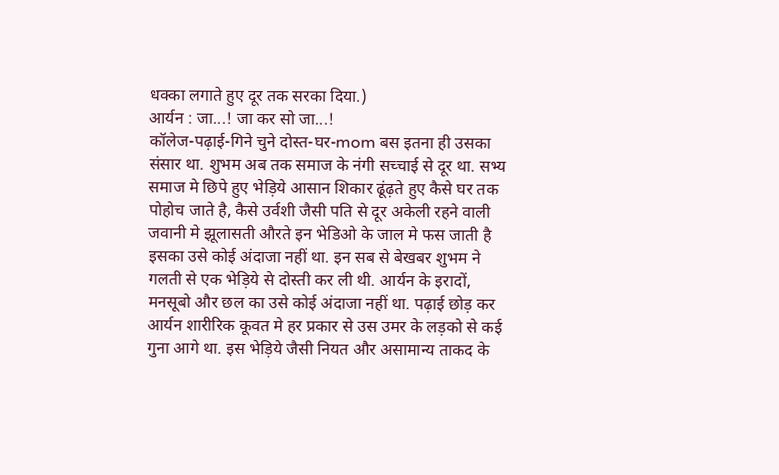धक्का लगाते हुए दूर तक सरका दिया.)
आर्यन : जा...! जा कर सो जा...!
कॉलेज-पढ़ाई-गिने चुने दोस्त-घर-mom बस इतना ही उसका संसार था. शुभम अब तक समाज के नंगी सच्चाई से दूर था. सभ्य समाज मे छिपे हुए भेड़िये आसान शिकार ढूंढ़ते हुए कैसे घर तक पोहोच जाते है, कैसे उर्वशी जैसी पति से दूर अकेली रहने वाली जवानी मे झूलासती औरते इन भेडिओ के जाल मे फस जाती है इसका उसे कोई अंदाजा नहीं था. इन सब से बेखबर शुभम ने गलती से एक भेड़िये से दोस्ती कर ली थी. आर्यन के इरादों, मनसूबो और छल का उसे कोई अंदाजा नहीं था. पढ़ाई छोड़ कर आर्यन शारीरिक कूवत मे हर प्रकार से उस उमर के लड़को से कई गुना आगे था. इस भेड़िये जैसी नियत और असामान्य ताकद के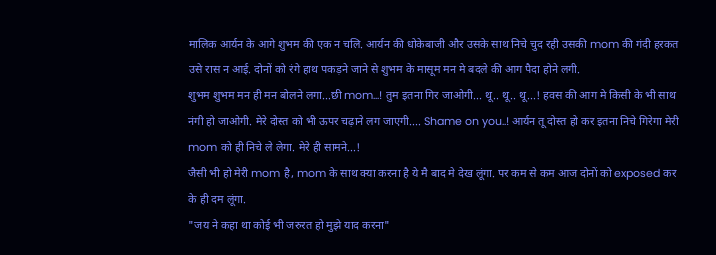मालिक आर्यन के आगे शुभम की एक न चलि. आर्यन की धोकेबाजी और उसके साथ निचे चुद रही उसकी mom की गंदी हरकत उसे रास न आई. दोनों को रंगे हाथ पकड़ने जाने से शुभम के मासूम मन मे बदले की आग पैदा होने लगी.
शुभम शुभम मन ही मन बोलने लगा...छी mom...! तुम इतना गिर जाओगी... थू.. थू.. थू...! हवस की आग मे किसी के भी साथ नंगी हो जाओगी. मेरे दोस्त को भी ऊपर चढ़ाने लग जाएगी.... Shame on you..! आर्यन तू दोस्त हो कर इतना निचे गिरेगा मेरी mom को ही निचे ले लेगा. मेरे ही सामने...!
जैसी भी हो मेरी mom है, mom के साथ क्या करना है ये मै बाद मे देख लूंगा. पर कम से कम आज दोनों को exposed कर के ही दम लूंगा.
"जय ने कहा था कोई भी जरुरत हो मुझे याद करना"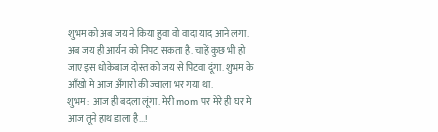शुभम को अब जय ने किया हुवा वो वादा याद आने लगा. अब जय ही आर्यन को निपट सकता है. चाहें कुछ भी हो जाए इस धोकेबाज दोस्त को जय से पिटवा दूंगा. शुभम के आँखो मे आज अँगारो की ज्वाला भर गया था.
शुभम : आज ही बदला लूंगा. मेरी mom पर मेरे ही घर मे आज तूने हाथ डाला है...!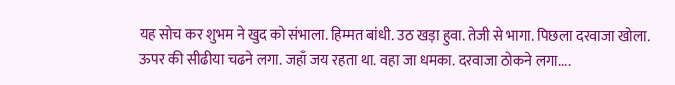यह सोच कर शुभम ने खुद को संभाला. हिम्मत बांधी. उठ खड़ा हुवा. तेजी से भागा. पिछला दरवाजा खोला. ऊपर की सीढीया चढने लगा. जहाँ जय रहता था. वहा जा धमका. दरवाजा ठोकने लगा....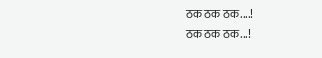ठक ठक ठक....!
ठक ठक ठक...!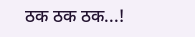ठक ठक ठक...!